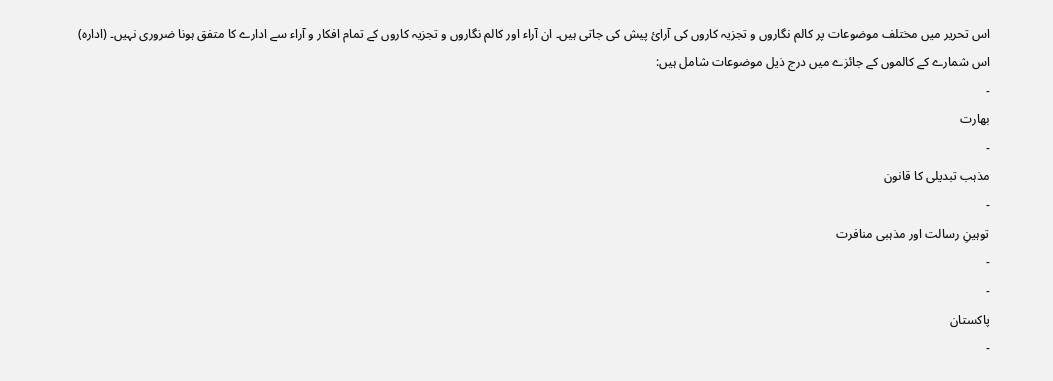اس تحریر میں مختلف موضوعات پر کالم نگاروں و تجزیہ کاروں کی آرائ پیش کی جاتی ہیں۔ ان آراء اور کالم نگاروں و تجزیہ کاروں کے تمام افکار و آراء سے ادارے کا متفق ہونا ضروری نہیں۔ (ادارہ)
اس شمارے کے کالموں کے جائزے میں درج ذیل موضوعات شامل ہیں:
-
بھارت
-
مذہب تبدیلی کا قانون
-
توہینِ رسالت اور مذہبی منافرت
-
-
پاکستان
-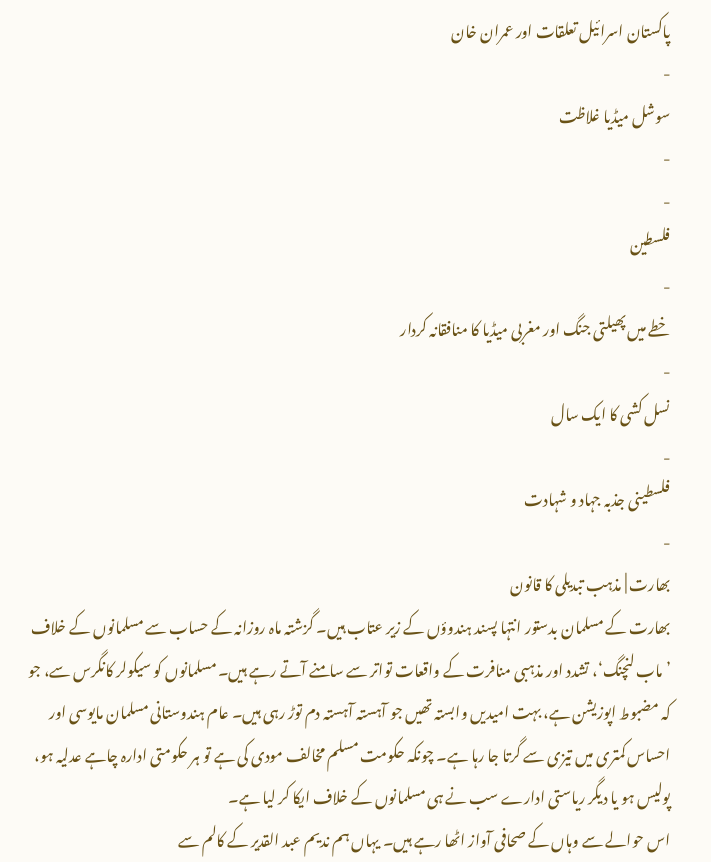پاکستان اسرائیل تعلقات اور عمران خان
-
سوشل میڈیا غلاظت
-
-
فلسطین
-
خطے میں پھیلتی جنگ اور مغربی میڈیا کا منافقانہ کردار
-
نسل کشی کا ایک سال
-
فلسطینی جذبہ جہاد و شہادت
-
بھارت | مذہب تبدیلی کا قانون
بھارت کے مسلمان بدستور انتہا پسند ہندوؤں کے زیر عتاب ہیں۔ گزشتہ ماہ روزانہ کے حساب سے مسلمانوں کے خلاف ’ماب لنچنگ‘، تشدد اور مذہبی منافرت کے واقعات تواتر سے سامنے آتے رہے ہیں۔ مسلمانوں کو سیکولر کانگرس سے، جو کہ مضبوط اپوزیشن ہے، بہت امیدیں وابستہ تھیں جو آہستہ آہستہ دم توڑ رہی ہیں۔ عام ہندوستانی مسلمان مایوسی اور احساس کمتری میں تیزی سے گرتا جا رہا ہے۔ چونکہ حکومت مسلم مخالف مودی کی ہے تو ہر حکومتی ادارہ چاہے عدلیہ ہو، پولیس ہو یا دیگر ریاستی ادارے سب نے ہی مسلمانوں کے خلاف ایکا کر لیا ہے۔
اس حوالے سے وہاں کے صحافی آواز اٹھا رہے ہیں۔ یہاں ہم ندیم عبد القدیر کے کالم سے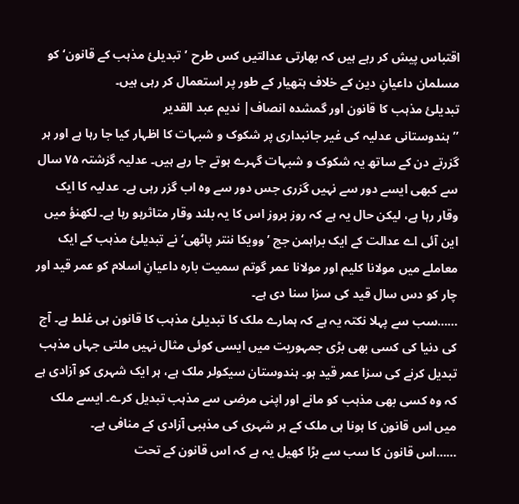اقتباس پیش کر رہے ہیں کہ بھارتی عدالتیں کس طرح ’تبدیلیٔ مذہب کے قانون‘ کو مسلمان داعیانِ دین کے خلاف ہتھیار کے طور پر استعمال کر رہی ہیں۔
تبدیلیٔ مذہب کا قانون اور گمشدہ انصاف| ندیم عبد القدیر
’’ہندوستانی عدلیہ کی غیر جانبداری پر شکوک و شبہات کا اظہار کیا جا رہا ہے اور ہر گزرتے دن کے ساتھ یہ شکوک و شبہات گہرے ہوتے جا رہے ہیں۔ عدلیہ گزشتہ ۷۵ سال سے کبھی ایسے دور سے نہیں گزری جس دور سے وہ اب گزر رہی ہے۔ عدلیہ کا ایک وقار رہا ہے، لیکن حال یہ ہے کہ روز بروز اس کا یہ بلند وقار متاثرہو رہا ہے۔ لکھنؤ میں این آئی اے عدالت کے ایک براہمن جج ’وویکا ننتر پاٹھی‘ نے تبدیلیٔ مذہب کے ایک معاملے میں مولانا کلیم اور مولانا عمر گوتم سمیت بارہ داعیانِ اسلام کو عمر قید اور چار کو دس سال قید کی سزا سنا دی ہے۔
……سب سے پہلا نکتہ یہ ہے کہ ہمارے ملک کا تبدیلیٔ مذہب کا قانون ہی غلط ہے۔ آج کی دنیا کی کسی بھی بڑی جمہوریت میں ایسی کوئی مثال نہیں ملتی جہاں مذہب تبدیل کرنے کی سزا عمر قید ہو۔ ہندوستان سیکولر ملک ہے، ہر ایک شہری کو آزادی ہے کہ وہ کسی بھی مذہب کو مانے اور اپنی مرضی سے مذہب تبدیل کرے۔ ایسے ملک میں اس قانون کا ہونا ہی ملک کے ہر شہری کی مذہبی آزادی کے منافی ہے۔
……اس قانون کا سب سے بڑا کھیل یہ ہے کہ اس قانون کے تحت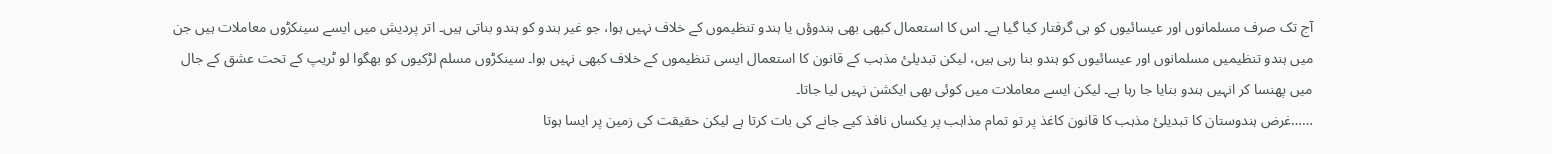آج تک صرف مسلمانوں اور عیسائیوں کو ہی گرفتار کیا گیا ہے۔ اس کا استعمال کبھی بھی ہندوؤں یا ہندو تنظیموں کے خلاف نہیں ہوا، جو غیر ہندو کو ہندو بناتی ہیں۔ اتر پردیش میں ایسے سینکڑوں معاملات ہیں جن میں ہندو تنظیمیں مسلمانوں اور عیسائیوں کو ہندو بنا رہی ہیں، لیکن تبدیلیٔ مذہب کے قانون کا استعمال ایسی تنظیموں کے خلاف کبھی نہیں ہوا۔ سینکڑوں مسلم لڑکیوں کو بھگوا لو ٹریپ کے تحت عشق کے جال میں پھنسا کر انہیں ہندو بنایا جا رہا ہے۔ لیکن ایسے معاملات میں کوئی بھی ایکشن نہیں لیا جاتا۔
……غرض ہندوستان کا تبدیلیٔ مذہب کا قانون کاغذ پر تو تمام مذاہب پر یکساں نافذ کیے جانے کی بات کرتا ہے لیکن حقیقت کی زمین پر ایسا ہوتا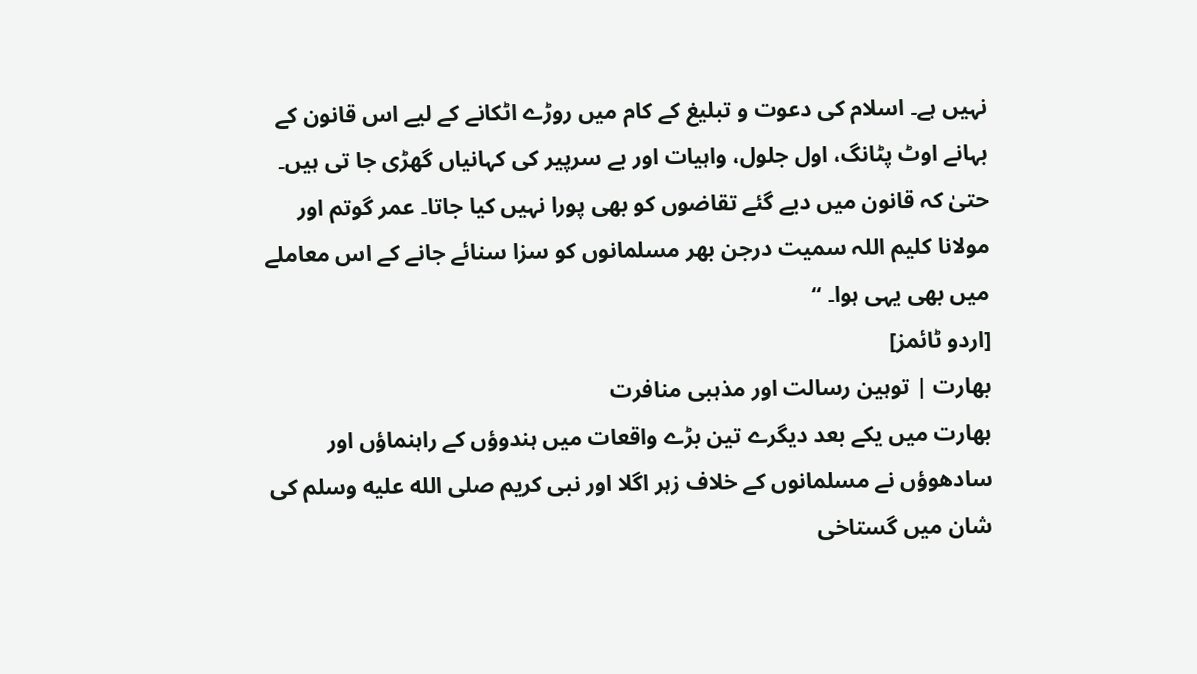نہیں ہے۔ اسلام کی دعوت و تبلیغ کے کام میں روڑے اٹکانے کے لیے اس قانون کے بہانے اوٹ پٹانگ، اول جلول، واہیات اور بے سرپیر کی کہانیاں گھڑی جا تی ہیں۔ حتیٰ کہ قانون میں دیے گئے تقاضوں کو بھی پورا نہیں کیا جاتا۔ عمر گوتم اور مولانا کلیم اللہ سمیت درجن بھر مسلمانوں کو سزا سنائے جانے کے اس معاملے میں بھی یہی ہوا۔ ‘‘
[اردو ٹائمز]
بھارت | توہین رسالت اور مذہبی منافرت
بھارت میں یکے بعد دیگرے تین بڑے واقعات میں ہندوؤں کے راہنماؤں اور سادھوؤں نے مسلمانوں کے خلاف زہر اگلا اور نبی کریم صلى الله عليه وسلم کی شان میں گستاخی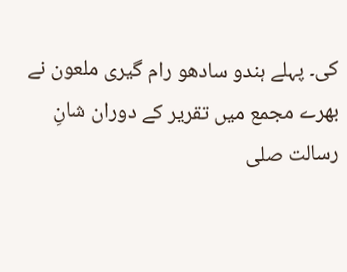کی۔ پہلے ہندو سادھو رام گیری ملعون نے بھرے مجمع میں تقریر کے دوران شانِ رسالت صلى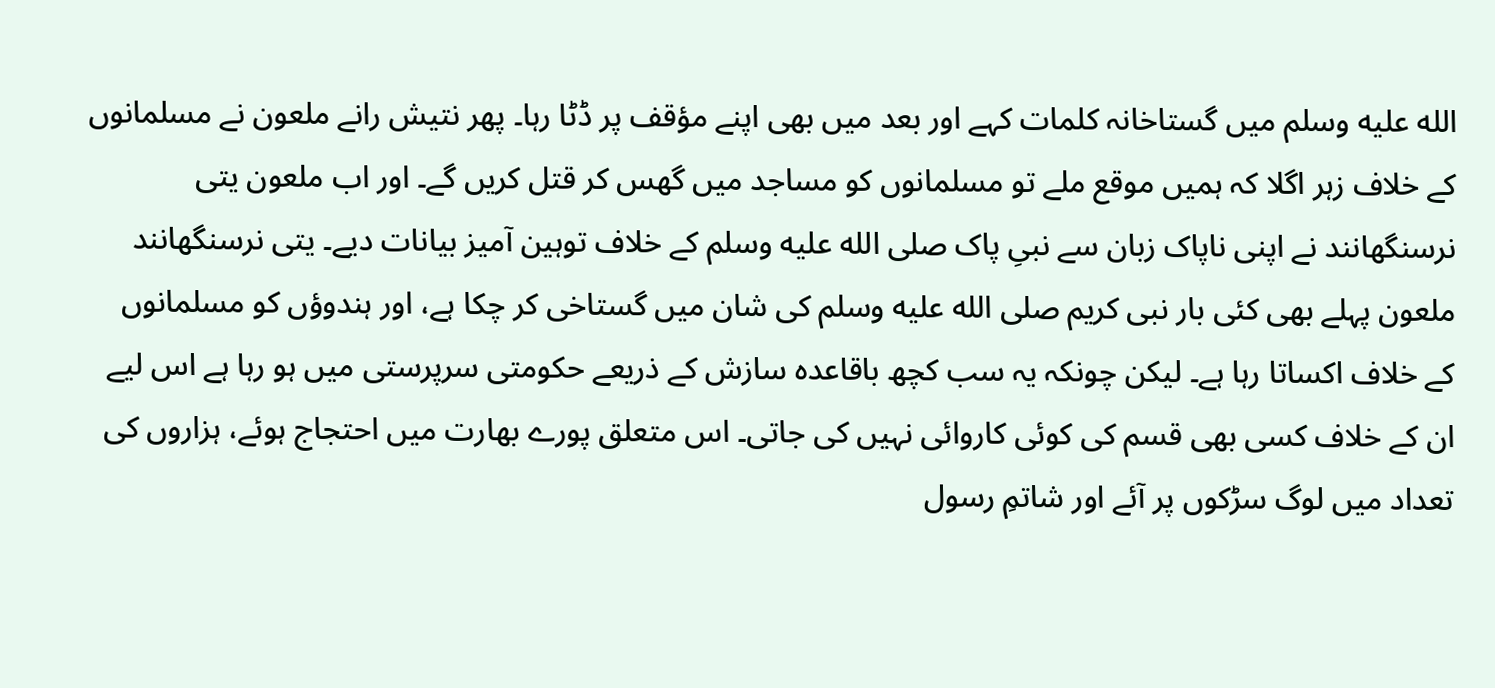الله عليه وسلم میں گستاخانہ کلمات کہے اور بعد میں بھی اپنے مؤقف پر ڈٹا رہا۔ پھر نتیش رانے ملعون نے مسلمانوں کے خلاف زہر اگلا کہ ہمیں موقع ملے تو مسلمانوں کو مساجد میں گھس کر قتل کریں گے۔ اور اب ملعون یتی نرسنگھانند نے اپنی ناپاک زبان سے نبیِ پاک صلى الله عليه وسلم کے خلاف توہین آمیز بیانات دیے۔ یتی نرسنگھانند ملعون پہلے بھی کئی بار نبی کریم صلى الله عليه وسلم کی شان میں گستاخی کر چکا ہے، اور ہندوؤں کو مسلمانوں کے خلاف اکساتا رہا ہے۔ لیکن چونکہ یہ سب کچھ باقاعدہ سازش کے ذریعے حکومتی سرپرستی میں ہو رہا ہے اس لیے ان کے خلاف کسی بھی قسم کی کوئی کاروائی نہیں کی جاتی۔ اس متعلق پورے بھارت میں احتجاج ہوئے، ہزاروں کی تعداد میں لوگ سڑکوں پر آئے اور شاتمِ رسول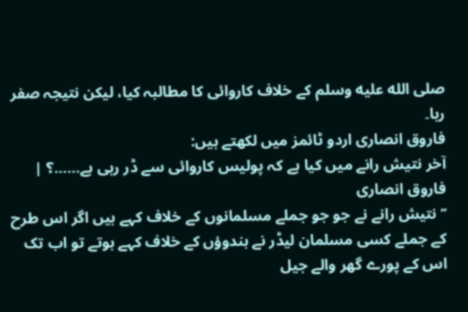صلى الله عليه وسلم کے خلاف کاروائی کا مطالبہ کیا، لیکن نتیجہ صفر رہا۔
فاروق انصاری اردو ٹائمز میں لکھتے ہیں:
آخر نتیش رانے میں کیا ہے کہ پولیس کاروائی سے ڈر رہی ہے……؟ | فاروق انصاری
’’نتیش رانے نے جو جو جملے مسلمانوں کے خلاف کہے ہیں اگر اس طرح کے جملے کسی مسلمان لیڈر نے ہندوؤں کے خلاف کہے ہوتے تو اب تک اس کے پورے گھر والے جیل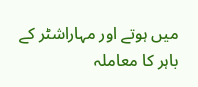میں ہوتے اور مہاراشٹر کے باہر کا معاملہ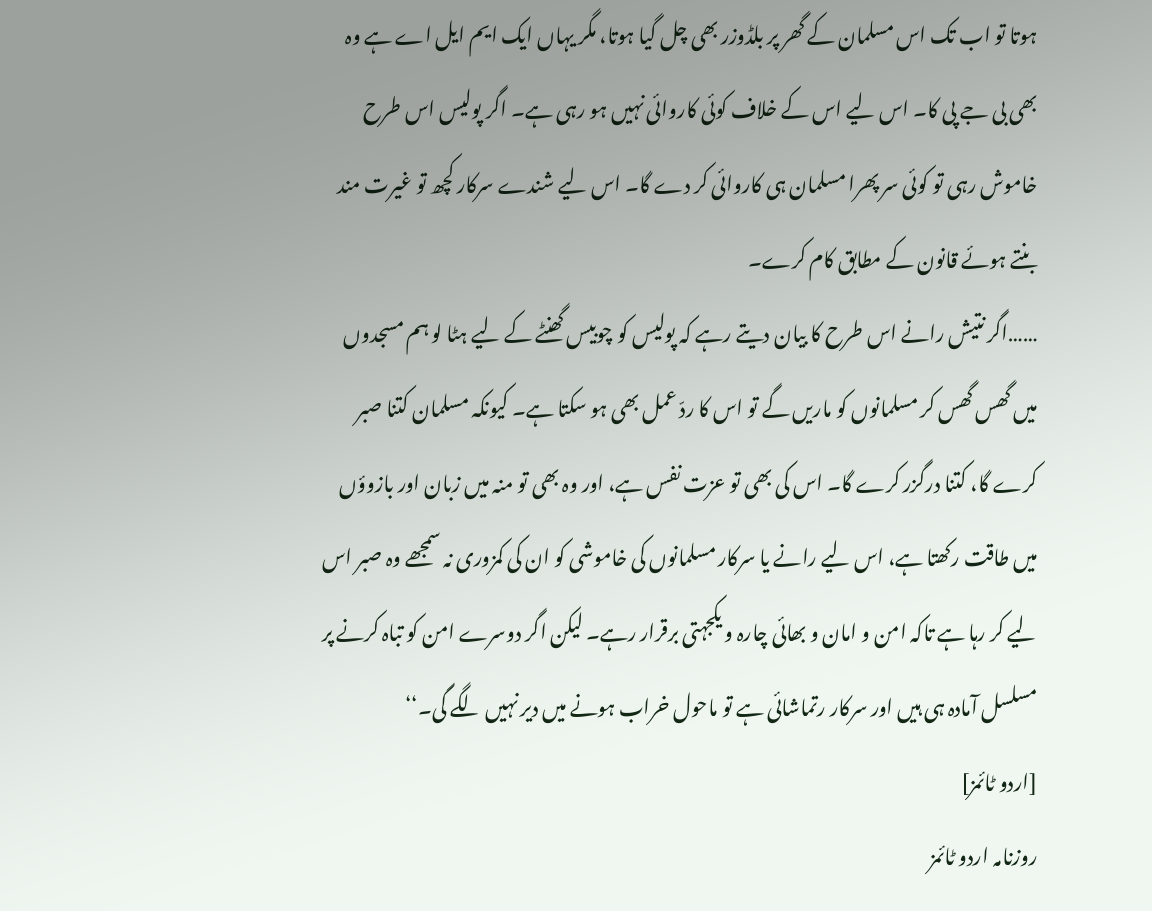ہوتا تو اب تک اس مسلمان کے گھر پر بلڈوزر بھی چل گیا ہوتا، مگر یہاں ایک ایم ایل اے ہے وہ بھی بی جے پی کا۔ اس لیے اس کے خلاف کوئی کاروائی نہیں ہو رہی ہے۔ اگر پولیس اس طرح خاموش رہی تو کوئی سر پھرا مسلمان ہی کاروائی کر دے گا۔ اس لیے شندے سرکار کچھ تو غیرت مند بنتے ہوئے قانون کے مطابق کام کرے۔
……اگر نتیش رانے اس طرح کا بیان دیتے رہے کہ پولیس کو چوبیس گھنٹے کے لیے ہٹا لو ہم مسجدوں میں گھس گھس کر مسلمانوں کو ماریں گے تو اس کا ردّ عمل بھی ہو سکتا ہے۔ کیونکہ مسلمان کتنا صبر کرے گا، کتنا درگزر کرے گا۔ اس کی بھی تو عزت نفس ہے، اور وہ بھی تو منہ میں زبان اور بازوؤں میں طاقت رکھتا ہے، اس لیے رانے یا سرکار مسلمانوں کی خاموشی کو ان کی کمزوری نہ سمجھے وہ صبر اس لیے کر رہا ہے تاکہ امن و امان و بھائی چارہ و یکجہتی برقرار رہے۔ لیکن اگر دوسرے امن کو تباہ کرنے پر مسلسل آمادہ ہی ہیں اور سرکار رتماشائی ہے تو ماحول خراب ہونے میں دیر نہیں لگے گی۔‘‘
[اردو ٹائمز]
روزنامہ اردو ٹائمز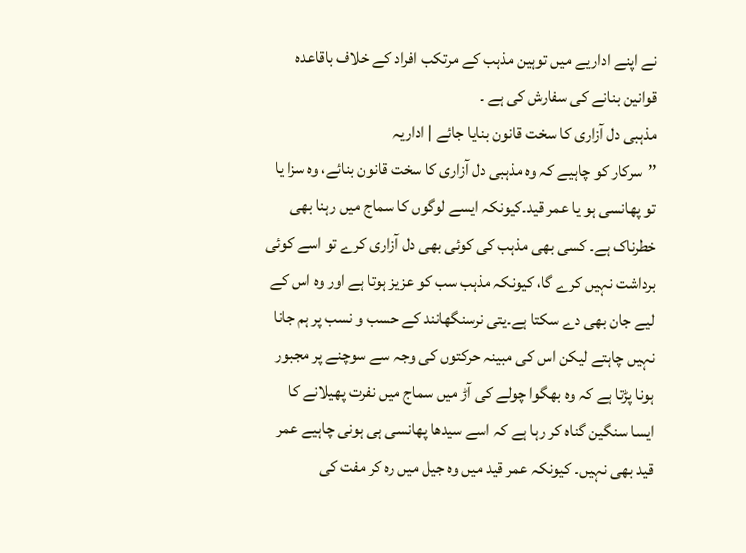نے اپنے اداریے میں توہین مذہب کے مرتکب افراد کے خلاف باقاعدہ قوانین بنانے کی سفارش کی ہے ۔
مذہبی دل آزاری کا سخت قانون بنایا جائے | اداریہ
’’سرکار کو چاہیے کہ وہ مذہبی دل آزاری کا سخت قانون بنائے، وہ سزا یا تو پھانسی ہو یا عمر قید۔کیونکہ ایسے لوگوں کا سماج میں رہنا بھی خطرناک ہے۔ کسی بھی مذہب کی کوئی بھی دل آزاری کرے تو اسے کوئی برداشت نہیں کرے گا، کیونکہ مذہب سب کو عزیز ہوتا ہے اور وہ اس کے لیے جان بھی دے سکتا ہے۔یتی نرسنگھانند کے حسب و نسب پر ہم جانا نہیں چاہتے لیکن اس کی مبینہ حرکتوں کی وجہ سے سوچنے پر مجبور ہونا پڑتا ہے کہ وہ بھگوا چولے کی آڑ میں سماج میں نفرت پھیلانے کا ایسا سنگین گناہ کر رہا ہے کہ اسے سیدھا پھانسی ہی ہونی چاہیے عمر قید بھی نہیں۔ کیونکہ عمر قید میں وہ جیل میں رہ کر مفت کی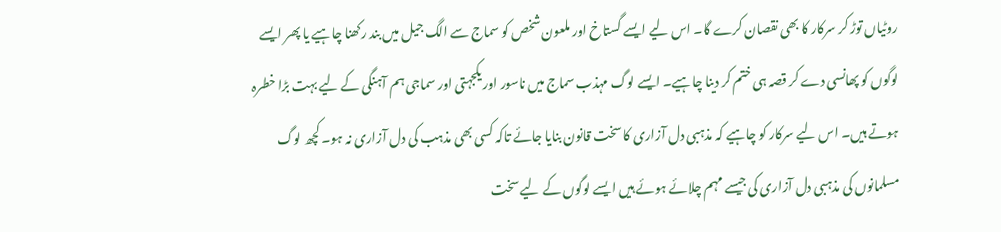روٹیاں توڑ کر سرکار کا بھی نقصان کرے گا۔ اس لیے ایسے گستاخ اور ملعون شخص کو سماج سے الگ جیل میں بند رکھنا چاہیے یا پھر ایسے لوگوں کو پھانسی دے کر قصہ ہی ختم کر دینا چاہیے۔ ایسے لوگ مہذب سماج میں ناسور اور یکجہتی اور سماجی ہم آہنگی کے لیے بہت بڑا خطرہ ہوتے ہیں۔ اس لیے سرکار کو چاہیے کہ مذہبی دل آزاری کا سخت قانون بنایا جائے تاکہ کسی بھی مذہب کی دل آزاری نہ ہو۔ کچھ لوگ مسلمانوں کی مذہبی دل آزاری کی جیسے مہم چلائے ہوئے ہیں ایسے لوگوں کے لیے سخت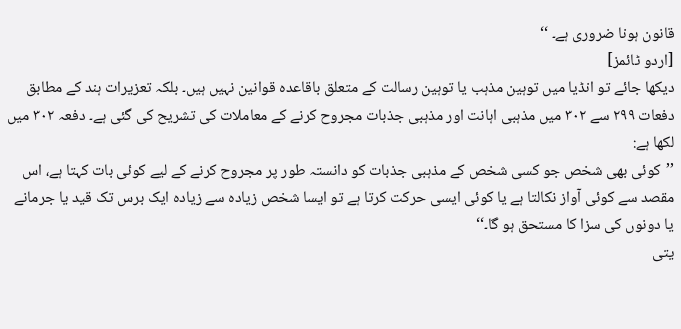قانون ہونا ضروری ہے۔ ‘‘
[اردو ٹائمز]
دیکھا جائے تو انڈیا میں توہین مذہب یا توہین رسالت کے متعلق باقاعدہ قوانین نہیں ہیں۔ بلکہ تعزیرات ہند کے مطابق دفعات ۲۹۹ سے ۳۰۲ میں مذہبی اہانت اور مذہبی جذبات مجروح کرنے کے معاملات کی تشریح کی گئی ہے۔ دفعہ ۳۰۲ میں لکھا ہے:
’’کوئی بھی شخص جو کسی شخص کے مذہبی جذبات کو دانستہ طور پر مجروح کرنے کے لیے کوئی بات کہتا ہے، اس مقصد سے کوئی آواز نکالتا ہے یا کوئی ایسی حرکت کرتا ہے تو ایسا شخص زیادہ سے زیادہ ایک برس تک قید یا جرمانے یا دونوں کی سزا کا مستحق ہو گا۔‘‘
یتی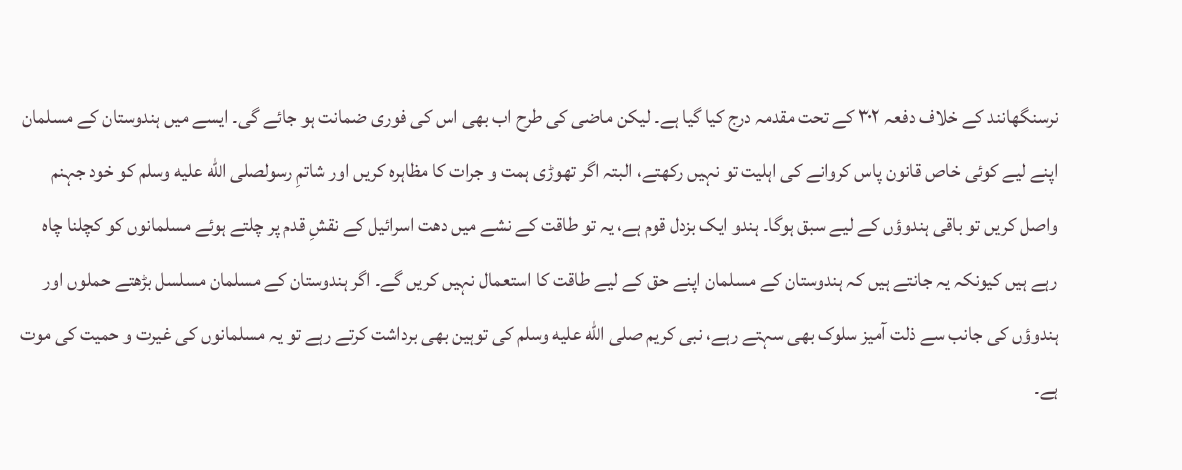نرسنگھانند کے خلاف دفعہ ۳۰۲ کے تحت مقدمہ درج کیا گیا ہے۔ لیکن ماضی کی طرح اب بھی اس کی فوری ضمانت ہو جائے گی۔ ایسے میں ہندوستان کے مسلمان اپنے لیے کوئی خاص قانون پاس کروانے کی اہلیت تو نہیں رکھتے، البتہ اگر تھوڑی ہمت و جرات کا مظاہرہ کریں اور شاتمِ رسولصلى الله عليه وسلم کو خود جہنم واصل کریں تو باقی ہندوؤں کے لیے سبق ہوگا۔ ہندو ایک بزدل قوم ہے، یہ تو طاقت کے نشے میں دھت اسرائیل کے نقشِ قدم پر چلتے ہوئے مسلمانوں کو کچلنا چاہ رہے ہیں کیونکہ یہ جانتے ہیں کہ ہندوستان کے مسلمان اپنے حق کے لیے طاقت کا استعمال نہیں کریں گے۔ اگر ہندوستان کے مسلمان مسلسل بڑھتے حملوں اور ہندوؤں کی جانب سے ذلت آمیز سلوک بھی سہتے رہے، نبی کریم صلى الله عليه وسلم کی توہین بھی برداشت کرتے رہے تو یہ مسلمانوں کی غیرت و حمیت کی موت ہے۔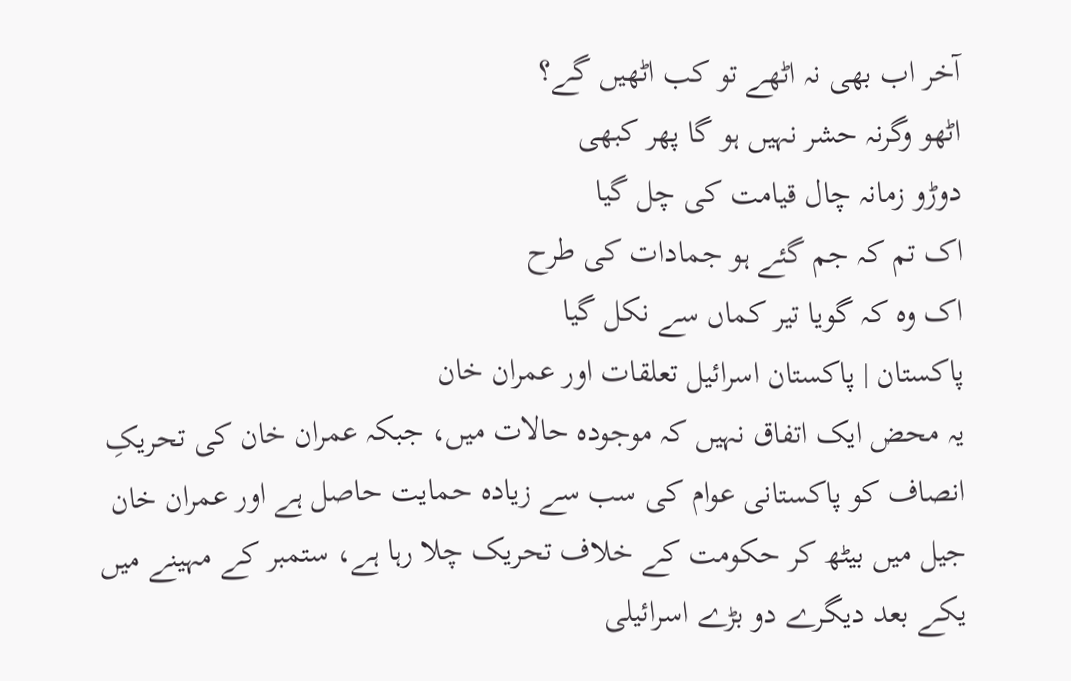آخر اب بھی نہ اٹھے تو کب اٹھیں گے؟
اٹھو وگرنہ حشر نہیں ہو گا پھر کبھی
دوڑو زمانہ چال قیامت کی چل گیا
اک تم کہ جم گئے ہو جمادات کی طرح
اک وہ کہ گویا تیر کماں سے نکل گیا
پاکستان | پاکستان اسرائیل تعلقات اور عمران خان
یہ محض ایک اتفاق نہیں کہ موجودہ حالات میں، جبکہ عمران خان کی تحریکِ انصاف کو پاکستانی عوام کی سب سے زیادہ حمایت حاصل ہے اور عمران خان جیل میں بیٹھ کر حکومت کے خلاف تحریک چلا رہا ہے، ستمبر کے مہینے میں یکے بعد دیگرے دو بڑے اسرائیلی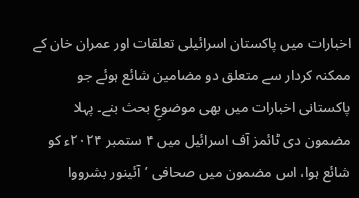اخبارات میں پاکستان اسرائیلی تعلقات اور عمران خان کے ممکنہ کردار سے متعلق دو مضامین شائع ہوئے جو پاکستانی اخبارات میں بھی موضوعِ بحث بنے۔ پہلا مضمون دی ٹائمز آف اسرائیل میں ۴ ستمبر ۲۰۲۴ء کو شائع ہوا، اس مضمون میں صحافی ’آئینور بشرووا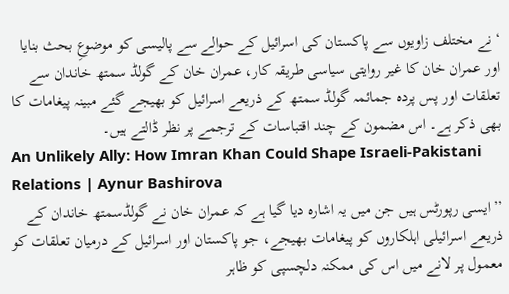‘ نے مختلف زاویوں سے پاکستان کی اسرائیل کے حوالے سے پالیسی کو موضوعِ بحث بنایا اور عمران خان کا غیر روایتی سیاسی طریقہ کار، عمران خان کے گولڈ سمتھ خاندان سے تعلقات اور پس پردہ جمائمہ گولڈ سمتھ کے ذریعے اسرائیل کو بھیجے گئے مبینہ پیغامات کا بھی ذکر ہے۔ اس مضمون کے چند اقتباسات کے ترجمے پر نظر ڈالتے ہیں۔
An Unlikely Ally: How Imran Khan Could Shape Israeli-Pakistani Relations | Aynur Bashirova
’’ایسی رپورٹس ہیں جن میں یہ اشارہ دیا گیا ہے کہ عمران خان نے گولڈسمتھ خاندان کے ذریعے اسرائیلی اہلکاروں کو پیغامات بھیجے، جو پاکستان اور اسرائیل کے درمیان تعلقات کو معمول پر لانے میں اس کی ممکنہ دلچسپی کو ظاہر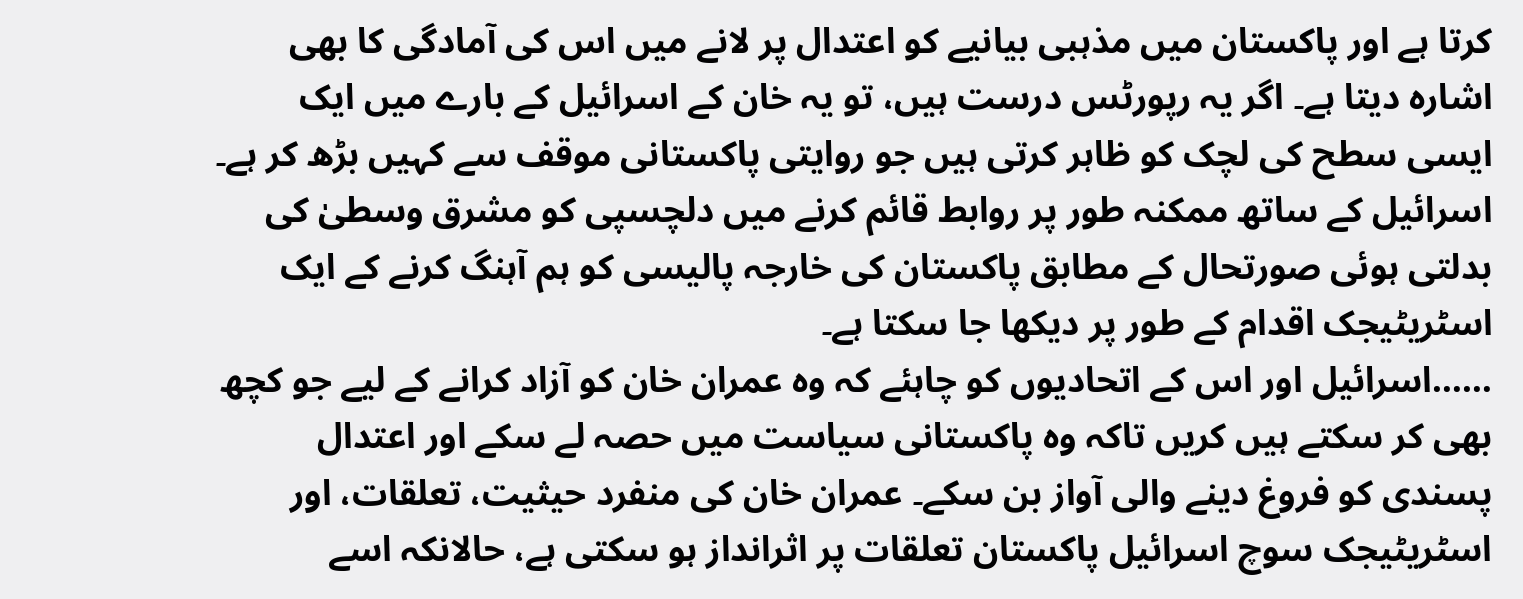کرتا ہے اور پاکستان میں مذہبی بیانیے کو اعتدال پر لانے میں اس کی آمادگی کا بھی اشارہ دیتا ہے۔ اگر یہ رپورٹس درست ہیں، تو یہ خان کے اسرائیل کے بارے میں ایک ایسی سطح کی لچک کو ظاہر کرتی ہیں جو روایتی پاکستانی موقف سے کہیں بڑھ کر ہے۔ اسرائیل کے ساتھ ممکنہ طور پر روابط قائم کرنے میں دلچسپی کو مشرق وسطیٰ کی بدلتی ہوئی صورتحال کے مطابق پاکستان کی خارجہ پالیسی کو ہم آہنگ کرنے کے ایک اسٹریٹیجک اقدام کے طور پر دیکھا جا سکتا ہے۔
……اسرائیل اور اس کے اتحادیوں کو چاہئے کہ وہ عمران خان کو آزاد کرانے کے لیے جو کچھ بھی کر سکتے ہیں کریں تاکہ وہ پاکستانی سیاست میں حصہ لے سکے اور اعتدال پسندی کو فروغ دینے والی آواز بن سکے۔ عمران خان کی منفرد حیثیت، تعلقات، اور اسٹریٹیجک سوچ اسرائیل پاکستان تعلقات پر اثرانداز ہو سکتی ہے، حالانکہ اسے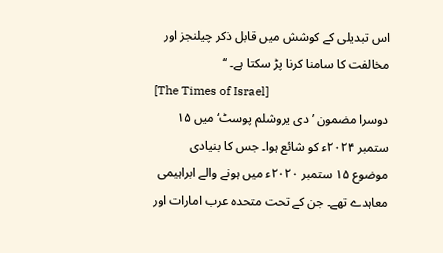اس تبدیلی کے کوشش میں قابل ذکر چیلنجز اور مخالفت کا سامنا کرنا پڑ سکتا ہے۔ ‘‘
[The Times of Israel]
دوسرا مضمون ’دی یروشلم پوسٹ‘ میں ۱۵ ستمبر ۲۰۲۴ء کو شائع ہوا۔ جس کا بنیادی موضوع ۱۵ ستمبر ۲۰۲۰ء میں ہونے والے ابراہیمی معاہدے تھے۔ جن کے تحت متحدہ عرب امارات اور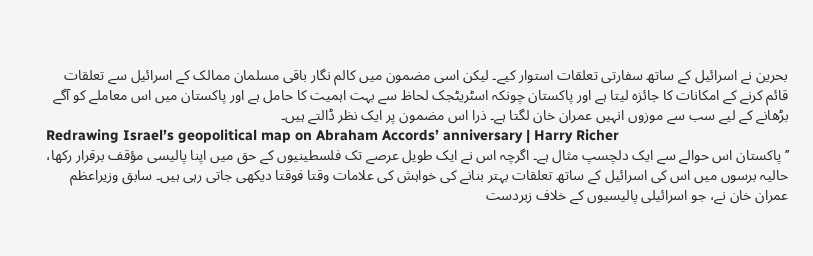بحرین نے اسرائیل کے ساتھ سفارتی تعلقات استوار کیے۔ لیکن اسی مضمون میں کالم نگار باقی مسلمان ممالک کے اسرائیل سے تعلقات قائم کرنے کے امکانات کا جائزہ لیتا ہے اور پاکستان چونکہ اسٹریٹجک لحاظ سے بہت اہمیت کا حامل ہے اور پاکستان میں اس معاملے کو آگے بڑھانے کے لیے سب سے موزوں انہیں عمران خان لگتا ہے۔ ذرا اس مضمون پر ایک نظر ڈالتے ہیں۔
Redrawing Israel’s geopolitical map on Abraham Accords’ anniversary | Harry Richer
’’ پاکستان اس حوالے سے ایک دلچسپ مثال ہے۔ اگرچہ اس نے ایک طویل عرصے تک فلسطینیوں کے حق میں اپنا پالیسی مؤقف برقرار رکھا، حالیہ برسوں میں اس کی اسرائیل کے ساتھ تعلقات بہتر بنانے کی خواہش کی علامات وقتا فوقتا دیکھی جاتی رہی ہیں۔ سابق وزیراعظم عمران خان نے، جو اسرائیلی پالیسیوں کے خلاف زبردست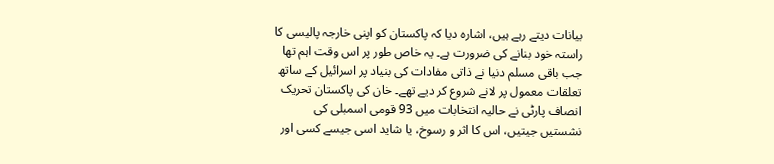بیانات دیتے رہے ہیں، اشارہ دیا کہ پاکستان کو اپنی خارجہ پالیسی کا راستہ خود بنانے کی ضرورت ہے۔ یہ خاص طور پر اس وقت اہم تھا جب باقی مسلم دنیا نے ذاتی مفادات کی بنیاد پر اسرائیل کے ساتھ تعلقات معمول پر لانے شروع کر دیے تھے۔ خان کی پاکستان تحریک انصاف پارٹی نے حالیہ انتخابات میں 93 قومی اسمبلی کی نشستیں جیتیں، اس کا اثر و رسوخ، یا شاید اسی جیسے کسی اور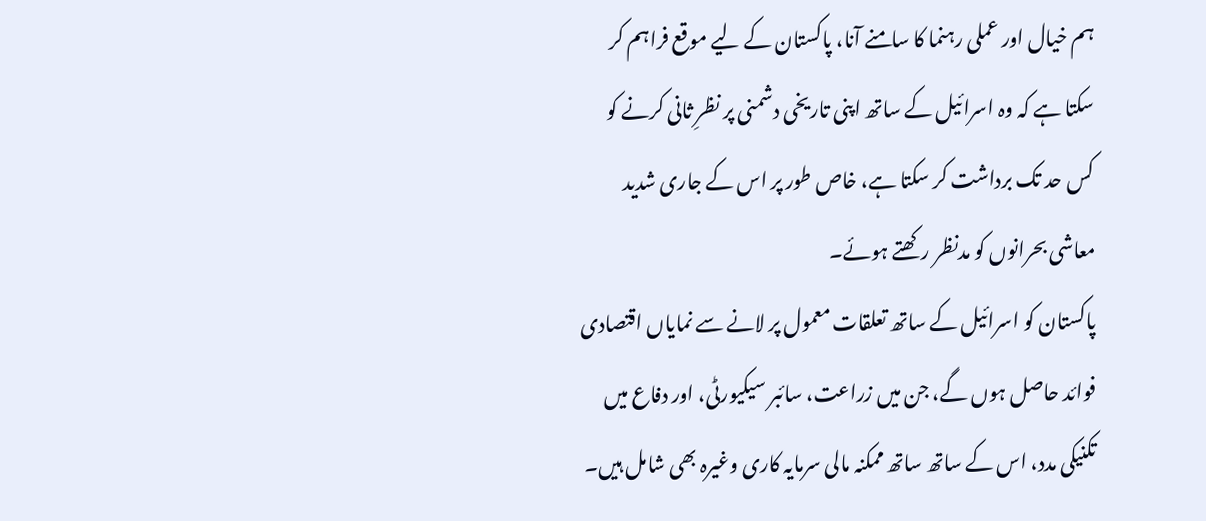ہم خیال اور عملی رہنما کا سامنے آنا، پاکستان کے لیے موقع فراہم کر سکتا ہے کہ وہ اسرائیل کے ساتھ اپنی تاریخی دشمنی پر نظرِ ثانی کرنے کو کس حد تک برداشت کر سکتا ہے، خاص طور پر اس کے جاری شدید معاشی بحرانوں کو مدنظر رکھتے ہوئے۔
پاکستان کو اسرائیل کے ساتھ تعلقات معمول پر لانے سے نمایاں اقتصادی فوائد حاصل ہوں گے، جن میں زراعت، سائبر سیکیورٹی، اور دفاع میں تکنیکی مدد، اس کے ساتھ ساتھ ممکنہ مالی سرمایہ کاری وغیرہ بھی شامل ہیں۔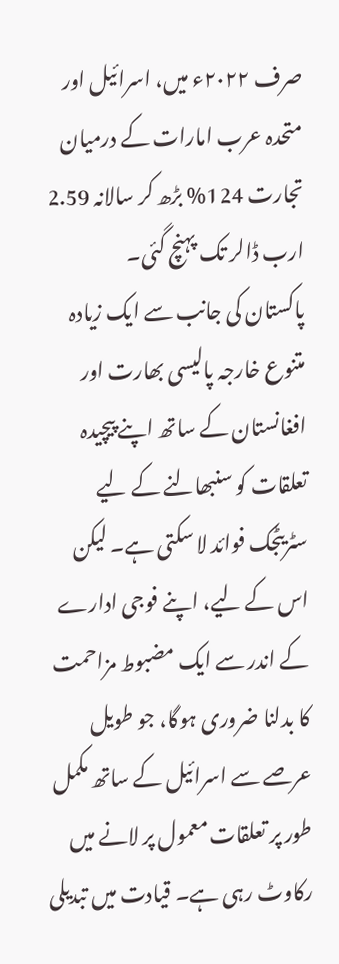صرف ۲۰۲۲ء میں، اسرائیل اور متحدہ عرب امارات کے درمیان تجارت 124% بڑھ کر سالانہ 2.59 ارب ڈالر تک پہنچ گئی۔
پاکستان کی جانب سے ایک زیادہ متنوع خارجہ پالیسی بھارت اور افغانستان کے ساتھ اپنے پیچیدہ تعلقات کو سنبھالنے کے لیے سٹریٹجک فوائد لا سکتی ہے۔ لیکن اس کے لیے، اپنے فوجی ادارے کے اندر سے ایک مضبوط مزاحمت کا بدلنا ضروری ہوگا، جو طویل عرصے سے اسرائیل کے ساتھ مکمل طور پر تعلقات معمول پر لانے میں رکاوٹ رہی ہے۔ قیادت میں تبدیلی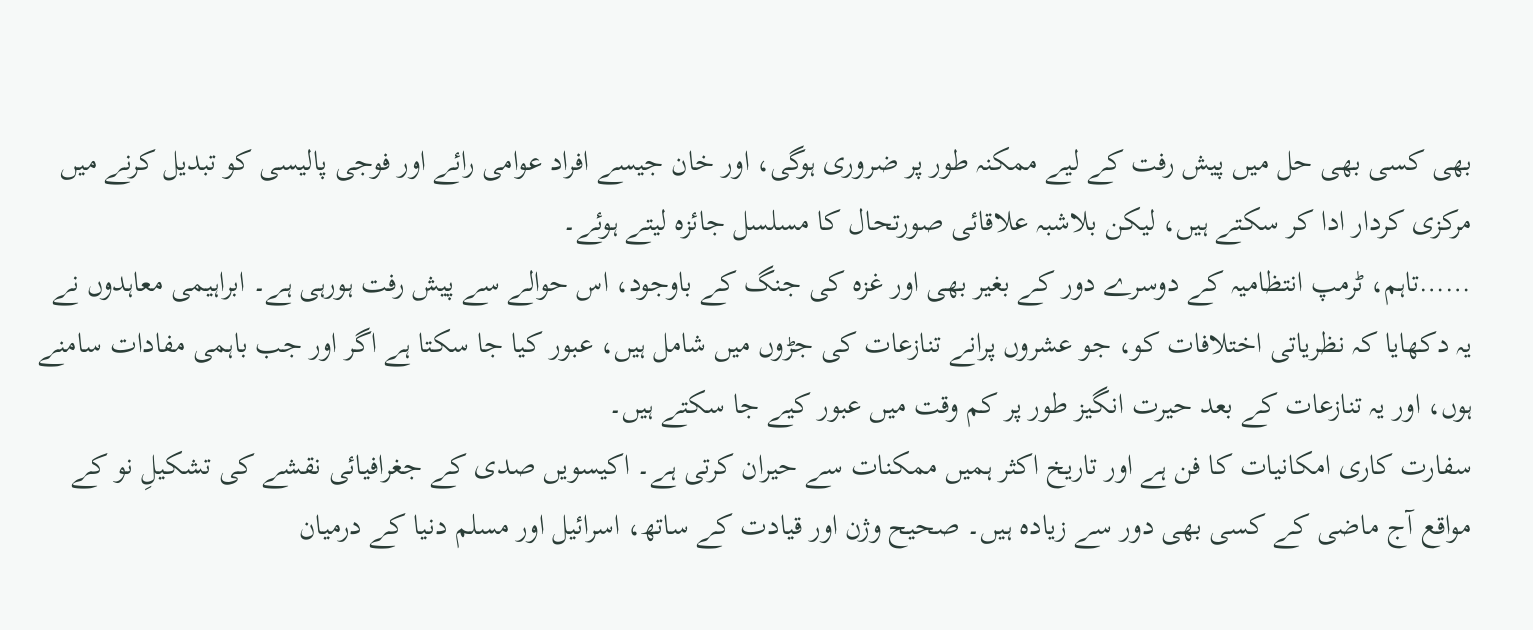بھی کسی بھی حل میں پیش رفت کے لیے ممکنہ طور پر ضروری ہوگی، اور خان جیسے افراد عوامی رائے اور فوجی پالیسی کو تبدیل کرنے میں مرکزی کردار ادا کر سکتے ہیں، لیکن بلاشبہ علاقائی صورتحال کا مسلسل جائزہ لیتے ہوئے۔
……تاہم، ٹرمپ انتظامیہ کے دوسرے دور کے بغیر بھی اور غزہ کی جنگ کے باوجود، اس حوالے سے پیش رفت ہورہی ہے۔ ابراہیمی معاہدوں نے یہ دکھایا کہ نظریاتی اختلافات کو، جو عشروں پرانے تنازعات کی جڑوں میں شامل ہیں، عبور کیا جا سکتا ہے اگر اور جب باہمی مفادات سامنے ہوں، اور یہ تنازعات کے بعد حیرت انگیز طور پر کم وقت میں عبور کیے جا سکتے ہیں۔
سفارت کاری امکانیات کا فن ہے اور تاریخ اکثر ہمیں ممکنات سے حیران کرتی ہے۔ اکیسویں صدی کے جغرافیائی نقشے کی تشکیلِ نو کے مواقع آج ماضی کے کسی بھی دور سے زیادہ ہیں۔ صحیح وژن اور قیادت کے ساتھ، اسرائیل اور مسلم دنیا کے درمیان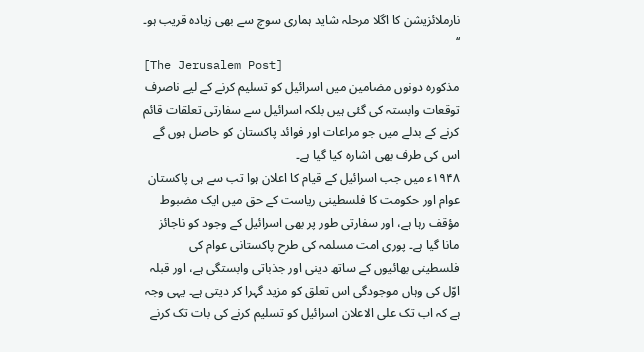نارملائزیشن کا اگلا مرحلہ شاید ہماری سوچ سے بھی زیادہ قریب ہو۔ ‘‘
[The Jerusalem Post]
مذکورہ دونوں مضامین میں اسرائیل کو تسلیم کرنے کے لیے ناصرف توقعات وابستہ کی گئی ہیں بلکہ اسرائیل سے سفارتی تعلقات قائم کرنے کے بدلے میں جو مراعات اور فوائد پاکستان کو حاصل ہوں گے اس کی طرف بھی اشارہ کیا گیا ہے۔
۱۹۴۸ء میں جب اسرائیل کے قیام کا اعلان ہوا تب سے ہی پاکستان عوام اور حکومت کا فلسطینی ریاست کے حق میں ایک مضبوط مؤقف رہا ہے، اور سفارتی طور پر بھی اسرائیل کے وجود کو ناجائز مانا گیا ہے۔ پوری امت مسلمہ کی طرح پاکستانی عوام کی فلسطینی بھائیوں کے ساتھ دینی اور جذباتی وابستگی ہے، اور قبلہ اوّل کی وہاں موجودگی اس تعلق کو مزید گہرا کر دیتی ہے۔ یہی وجہ ہے کہ اب تک علی الاعلان اسرائیل کو تسلیم کرنے کی بات تک کرنے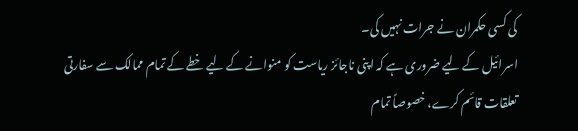کی کسی حکمران نے جرات نہیں کی۔
اسرائیل کے لیے ضروری ہے کہ اپنی ناجائز ریاست کو منوانے کے لیے خطے کے تمام ممالک سے سفارتی تعلقات قائم کرے، خصوصاً تمام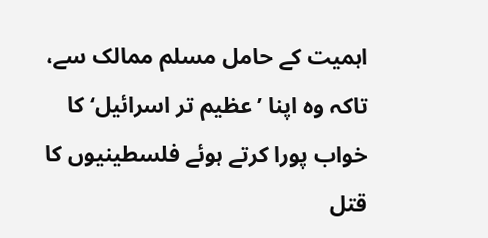اہمیت کے حامل مسلم ممالک سے، تاکہ وہ اپنا ’عظیم تر اسرائیل‘ کا خواب پورا کرتے ہوئے فلسطینیوں کا قتل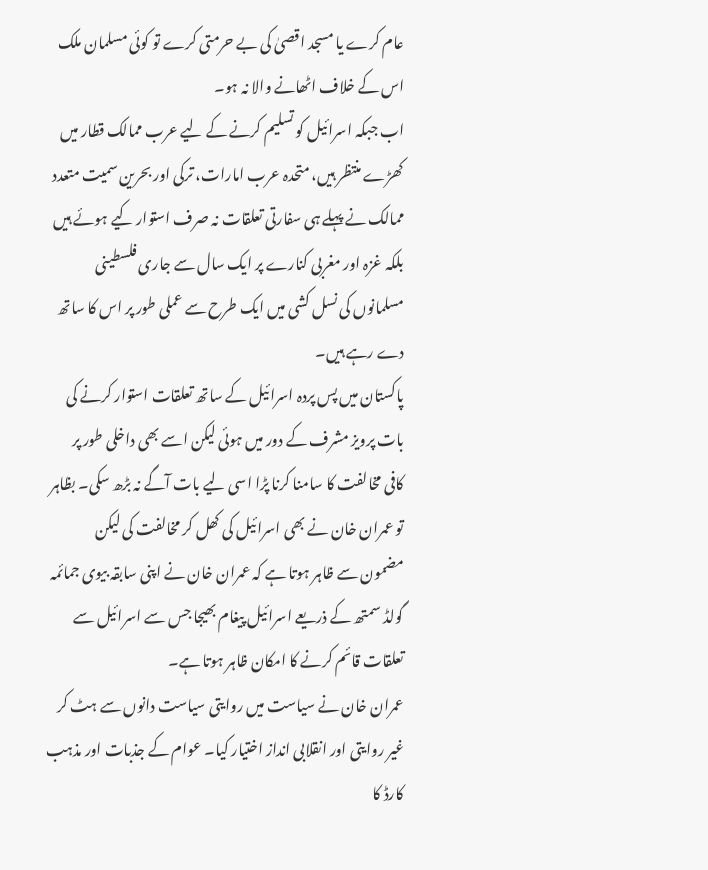عام کرے یا مسجد اقصیٰ کی بے حرمتی کرے تو کوئی مسلمان ملک اس کے خلاف اٹھانے والا نہ ہو۔
اب جبکہ اسرائیل کو تسلیم کرنے کے لیے عرب ممالک قطار میں کھڑے منتظر ہیں، متحدہ عرب امارات، ترکی اور بحرین سمیت متعدد ممالک نے پہلے ہی سفارتی تعلقات نہ صرف استوار کیے ہوئے ہیں بلکہ غزہ اور مغربی کنارے پر ایک سال سے جاری فلسطینی مسلمانوں کی نسل کشی میں ایک طرح سے عملی طور پر اس کا ساتھ دے رہے ہیں۔
پاکستان میں پس پردہ اسرائیل کے ساتھ تعلقات استوار کرنے کی بات پرویز مشرف کے دور میں ہوئی لیکن اسے بھی داخلی طور پر کافی مخالفت کا سامنا کرنا پڑا اسی لیے بات آگے نہ بڑھ سکی۔ بظاہر تو عمران خان نے بھی اسرائیل کی کھل کر مخالفت کی لیکن مضمون سے ظاہر ہوتا ہے کہ عمران خان نے اپنی سابقہ بیوی جمائمہ گولڈ سمتھ کے ذریعے اسرائیل پیغام بھیجا جس سے اسرائیل سے تعلقات قائم کرنے کا امکان ظاہر ہوتا ہے۔
عمران خان نے سیاست میں روایتی سیاست دانوں سے ہٹ کر غیر روایتی اور انقلابی انداز اختیار کیا۔ عوام کے جذبات اور مذہب کارڈ کا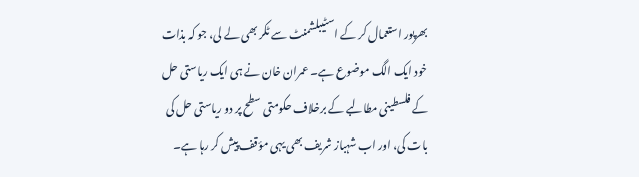بھرپور استعمال کر کے اسٹیبلشمنٹ سے ٹکر بھی لے لی، جو کہ بذات خود ایک الگ موضوع ہے۔ عمران خان نے ہی ایک ریاستی حل کے فلسطینی مطالبے کے برخلاف حکومتی سطح پر دو ریاستی حل کی بات کی، اور اب شہباز شریف بھی یہی مؤقف پیش کر رہا ہے۔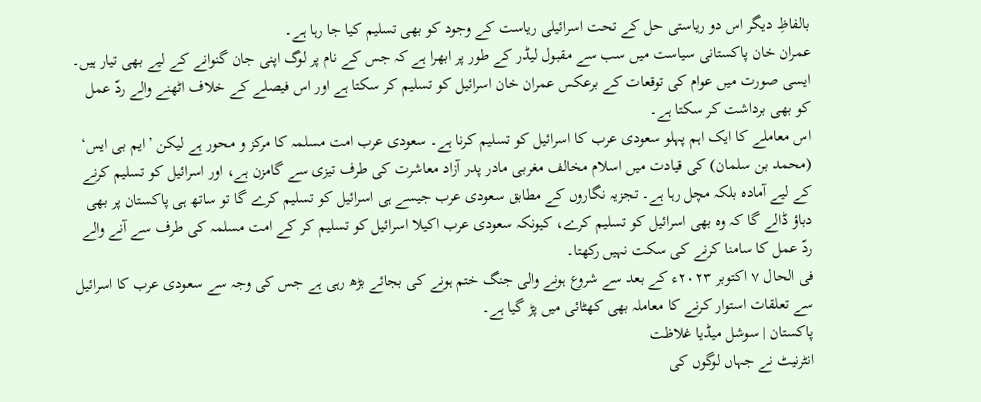بالفاظِ دیگر اس دو ریاستی حل کے تحت اسرائیلی ریاست کے وجود کو بھی تسلیم کیا جا رہا ہے۔
عمران خان پاکستانی سیاست میں سب سے مقبول لیڈر کے طور پر ابھرا ہے کہ جس کے نام پر لوگ اپنی جان گنوانے کے لیے بھی تیار ہیں۔ ایسی صورت میں عوام کی توقعات کے برعکس عمران خان اسرائیل کو تسلیم کر سکتا ہے اور اس فیصلے کے خلاف اٹھنے والے ردّ عمل کو بھی برداشت کر سکتا ہے۔
اس معاملے کا ایک اہم پہلو سعودی عرب کا اسرائیل کو تسلیم کرنا ہے۔ سعودی عرب امت مسلمہ کا مرکز و محور ہے لیکن ’ایم بی ایس‘ (محمد بن سلمان) کی قیادت میں اسلام مخالف مغربی مادر پدر آزاد معاشرت کی طرف تیزی سے گامزن ہے، اور اسرائیل کو تسلیم کرنے کے لیے آمادہ بلکہ مچل رہا ہے۔ تجزیہ نگاروں کے مطابق سعودی عرب جیسے ہی اسرائیل کو تسلیم کرے گا تو ساتھ ہی پاکستان پر بھی دباؤ ڈالے گا کہ وہ بھی اسرائیل کو تسلیم کرے، کیونکہ سعودی عرب اکیلا اسرائیل کو تسلیم کر کے امت مسلمہ کی طرف سے آنے والے ردّ عمل کا سامنا کرنے کی سکت نہیں رکھتا۔
فی الحال ۷ اکتوبر ۲۰۲۳ء کے بعد سے شروع ہونے والی جنگ ختم ہونے کی بجائے بڑھ رہی ہے جس کی وجہ سے سعودی عرب کا اسرائیل سے تعلقات استوار کرنے کا معاملہ بھی کھٹائی میں پڑ گیا ہے۔
پاکستان | سوشل میڈیا غلاظت
انٹرنیٹ نے جہاں لوگوں کی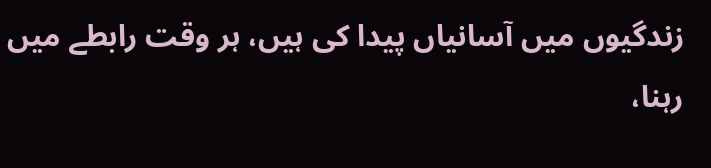زندگیوں میں آسانیاں پیدا کی ہیں، ہر وقت رابطے میں رہنا،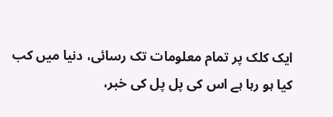ایک کلک پر تمام معلومات تک رسائی، دنیا میں کب کیا ہو رہا ہے اس کی پل پل کی خبر،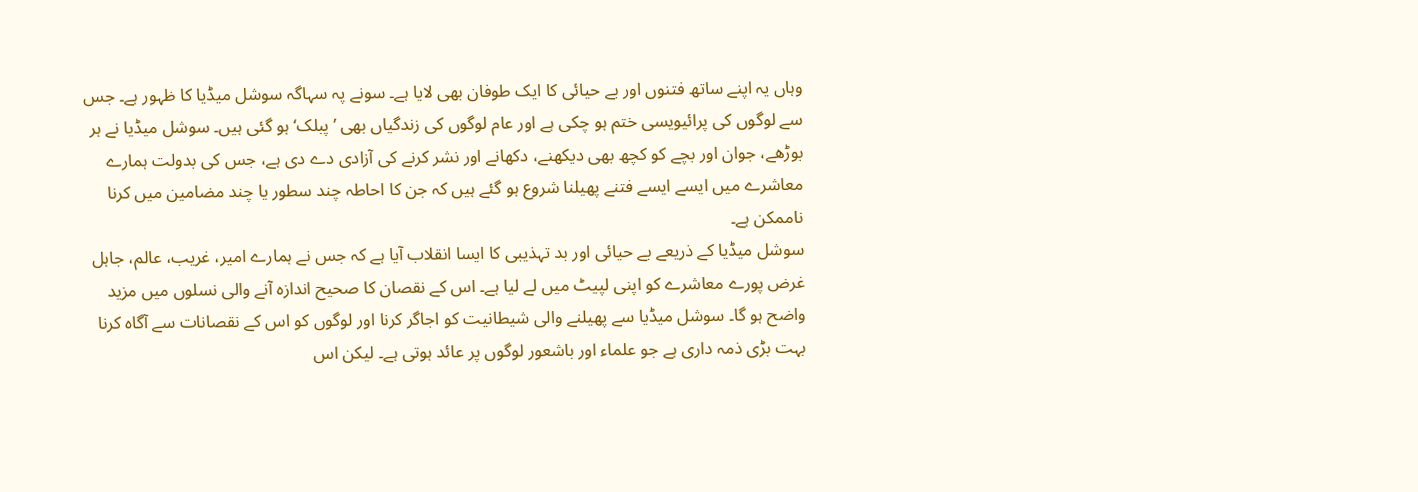وہاں یہ اپنے ساتھ فتنوں اور بے حیائی کا ایک طوفان بھی لایا ہے۔ سونے پہ سہاگہ سوشل میڈیا کا ظہور ہے۔ جس سے لوگوں کی پرائیویسی ختم ہو چکی ہے اور عام لوگوں کی زندگیاں بھی ’پبلک‘ ہو گئی ہیں۔ سوشل میڈیا نے ہر بوڑھے، جوان اور بچے کو کچھ بھی دیکھنے، دکھانے اور نشر کرنے کی آزادی دے دی ہے، جس کی بدولت ہمارے معاشرے میں ایسے ایسے فتنے پھیلنا شروع ہو گئے ہیں کہ جن کا احاطہ چند سطور یا چند مضامین میں کرنا ناممکن ہے۔
سوشل میڈیا کے ذریعے بے حیائی اور بد تہذیبی کا ایسا انقلاب آیا ہے کہ جس نے ہمارے امیر، غریب، عالم، جاہل غرض پورے معاشرے کو اپنی لپیٹ میں لے لیا ہے۔ اس کے نقصان کا صحیح اندازہ آنے والی نسلوں میں مزید واضح ہو گا۔ سوشل میڈیا سے پھیلنے والی شیطانیت کو اجاگر کرنا اور لوگوں کو اس کے نقصانات سے آگاہ کرنا بہت بڑی ذمہ داری ہے جو علماء اور باشعور لوگوں پر عائد ہوتی ہے۔ لیکن اس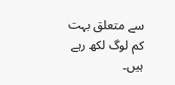سے متعلق بہت کم لوگ لکھ رہے ہیں۔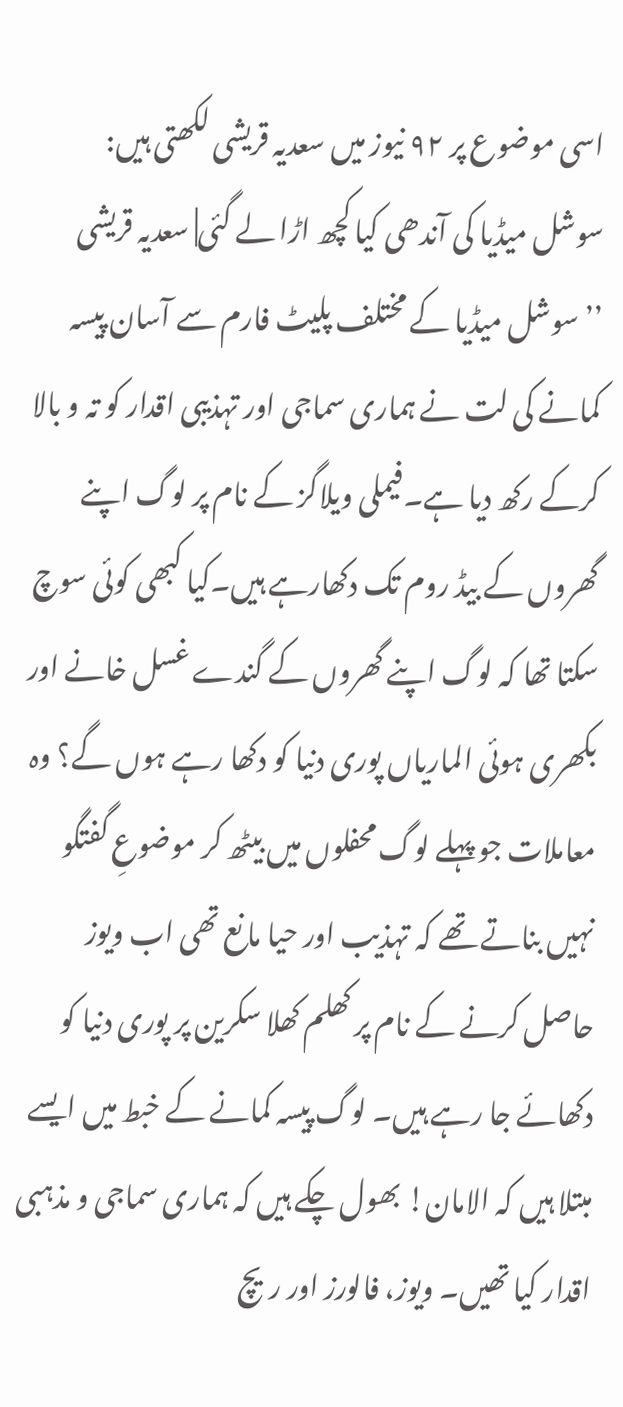اسی موضوع پر ۹۲ نیوز میں سعدیہ قریشی لکھتی ہیں:
سوشل میڈیا کی آندھی کیا کچھ اڑا لے گئی| سعدیہ قریشی
’’ سوشل میڈیا کے مختلف پلیٹ فارم سے آسان پیسہ کمانے کی لت نے ہماری سماجی اور تہذیبی اقدار کو تہ و بالا کرکے رکھ دیا ہے۔فیملی ویلاگز کے نام پر لوگ اپنے گھروں کے بیڈ روم تک دکھارہے ہیں۔کیا کبھی کوئی سوچ سکتا تھا کہ لوگ اپنے گھروں کے گندے غسل خانے اور بکھری ہوئی الماریاں پوری دنیا کو دکھا رہے ہوں گے؟ وہ معاملات جو پہلے لوگ محفلوں میں بیٹھ کر موضوعِ گفتگو نہیں بناتے تھے کہ تہذیب اور حیا مانع تھی اب ویوز حاصل کرنے کے نام پر کھلم کھلا سکرین پر پوری دنیا کو دکھائے جا رہے ہیں۔ لوگ پیسہ کمانے کے خبط میں ایسے مبتلا ہیں کہ الامان! بھول چکے ہیں کہ ہماری سماجی و مذہبی اقدار کیا تھیں۔ ویوز، فالورز اور ریچ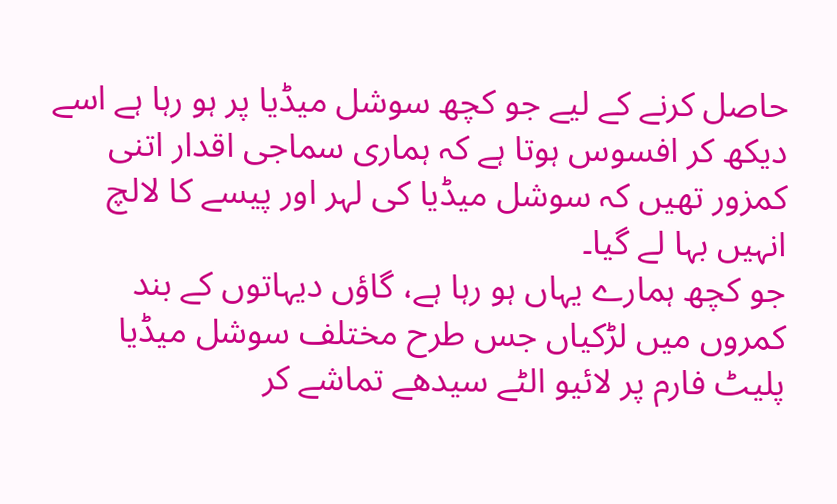حاصل کرنے کے لیے جو کچھ سوشل میڈیا پر ہو رہا ہے اسے دیکھ کر افسوس ہوتا ہے کہ ہماری سماجی اقدار اتنی کمزور تھیں کہ سوشل میڈیا کی لہر اور پیسے کا لالچ انہیں بہا لے گیا۔
جو کچھ ہمارے یہاں ہو رہا ہے، گاؤں دیہاتوں کے بند کمروں میں لڑکیاں جس طرح مختلف سوشل میڈیا پلیٹ فارم پر لائیو الٹے سیدھے تماشے کر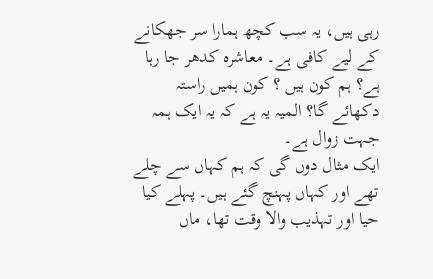رہی ہیں، یہ سب کچھ ہمارا سر جھکانے کے لیے کافی ہے۔ معاشرہ کدھر جا رہا ہے؟ ہم کون ہیں ؟ کون ہمیں راستہ دکھائے گا؟ المیہ یہ ہے کہ یہ ایک ہمہ جہت زوال ہے۔
ایک مثال دوں گی کہ ہم کہاں سے چلے تھے اور کہاں پہنچ گئے ہیں۔ پہلے کیا حیا اور تہذیب والا وقت تھا، ماں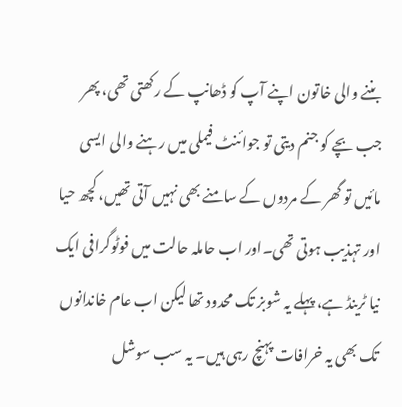بننے والی خاتون اپنے آپ کو ڈھانپ کے رکھتی تھی، پھر جب بچے کو جنم دیتی تو جوائنٹ فیملی میں رہنے والی ایسی مائیں تو گھر کے مردوں کے سامنے بھی نہیں آتی تھیں، کچھ حیا اور تہذیب ہوتی تھی۔اور اب حاملہ حالت میں فوٹوگرافی ایک نیا ٹرینڈ ہے، پہلے یہ شوبز تک محدود تھا لیکن اب عام خاندانوں تک بھی یہ خرافات پہنچ رہی ہیں۔ یہ سب سوشل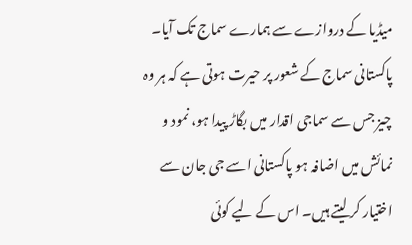میڈیا کے دروازے سے ہمارے سماج تک آیا۔ پاکستانی سماج کے شعور پر حیرت ہوتی ہے کہ ہر وہ چیز جس سے سماجی اقدار میں بگاڑ پیدا ہو، نمود و نمائش میں اضافہ ہو پاکستانی اسے جی جان سے اختیار کر لیتے ہیں۔ اس کے لیے کوئی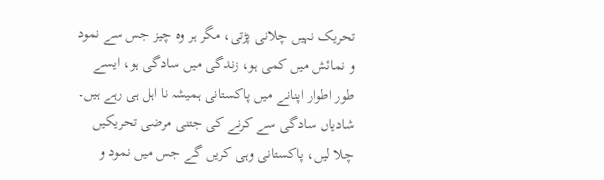تحریک نہیں چلانی پڑتی، مگر ہر وہ چیز جس سے نمود و نمائش میں کمی ہو، زندگی میں سادگی ہو، ایسے طور اطوار اپنانے میں پاکستانی ہمیشہ نا اہل ہی رہے ہیں۔ شادیاں سادگی سے کرنے کی جتنی مرضی تحریکیں چلا لیں، پاکستانی وہی کریں گے جس میں نمود و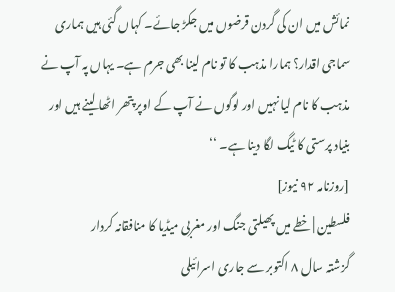نمائش میں ان کی گردن قرضوں میں جکڑ جائے۔ کہاں گئی ہیں ہماری سماجی اقدار؟ ہمارا مذہب کا تو نام لینا بھی جرم ہے۔ یہاں پہ آپ نے مذہب کا نام لیا نہیں اور لوگوں نے آپ کے اوپر پتھر اٹھا لینے ہیں اور بنیاد پرستی کا ٹیگ لگا دینا ہے۔ ‘‘
[روزنامہ ۹۲ نیوز]
فلسطین | خطے میں پھیلتی جنگ اور مغربی میڈیا کا منافقانہ کردار
گزشتہ سال ۸ اکتوبر سے جاری اسرائیلی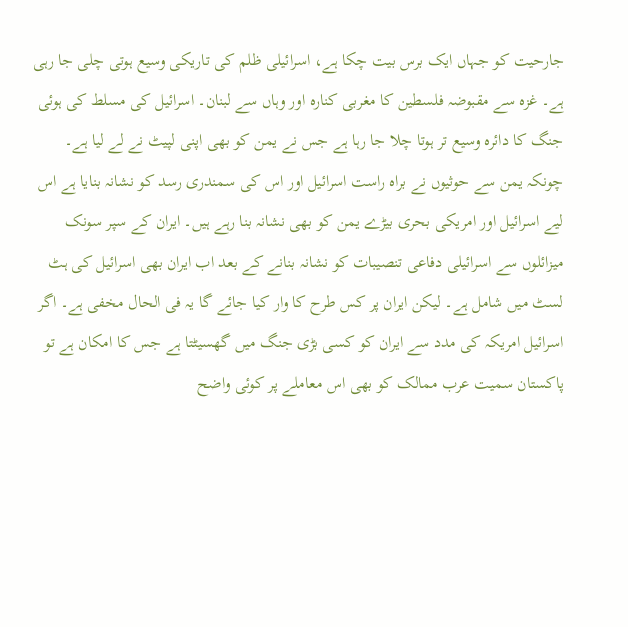جارحیت کو جہاں ایک برس بیت چکا ہے، اسرائیلی ظلم کی تاریکی وسیع ہوتی چلی جا رہی ہے۔ غزہ سے مقبوضہ فلسطین کا مغربی کنارہ اور وہاں سے لبنان۔ اسرائیل کی مسلط کی ہوئی جنگ کا دائرہ وسیع تر ہوتا چلا جا رہا ہے جس نے یمن کو بھی اپنی لپیٹ نے لے لیا ہے۔ چونکہ یمن سے حوثیوں نے براہ راست اسرائیل اور اس کی سمندری رسد کو نشانہ بنایا ہے اس لیے اسرائیل اور امریکی بحری بیڑے یمن کو بھی نشانہ بنا رہے ہیں۔ ایران کے سپر سونک میزائلوں سے اسرائیلی دفاعی تنصیبات کو نشانہ بنانے کے بعد اب ایران بھی اسرائیل کی ہٹ لسٹ میں شامل ہے۔ لیکن ایران پر کس طرح کا وار کیا جائے گا یہ فی الحال مخفی ہے۔ اگر اسرائیل امریکہ کی مدد سے ایران کو کسی بڑی جنگ میں گھسیٹتا ہے جس کا امکان ہے تو پاکستان سمیت عرب ممالک کو بھی اس معاملے پر کوئی واضح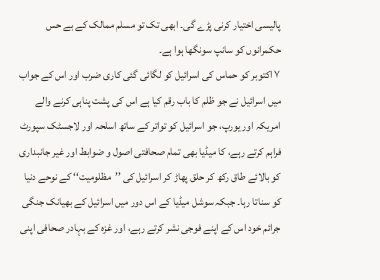پالیسی اختیار کرنی پڑے گی۔ ابھی تک تو مسلم ممالک کے بے حس حکمرانوں کو سانپ سونگھا ہوا ہے۔
۷ اکتوبر کو حماس کی اسرائیل کو لگائی گئی کاری ضرب اور اس کے جواب میں اسرائیل نے جو ظلم کا باب رقم کیا ہے اس کی پشت پناہی کرنے والے امریکہ اور یورپ، جو اسرائیل کو تواتر کے ساتھ اسلحہ اور لاجسٹک سپورٹ فراہم کرتے رہے، کا میڈیا بھی تمام صحافتی اصول و ضوابط اور غیر جانبداری کو بالائے طاق رکھ کر حلق پھاڑ کر اسرائیل کی ’’مظلومیت‘‘ کے نوحے دنیا کو سناتا رہا۔ جبکہ سوشل میڈیا کے اس دور میں اسرائیل کے بھیانک جنگی جرائم خود اس کے اپنے فوجی نشر کرتے رہے، اور غزہ کے بہادر صحافی اپنی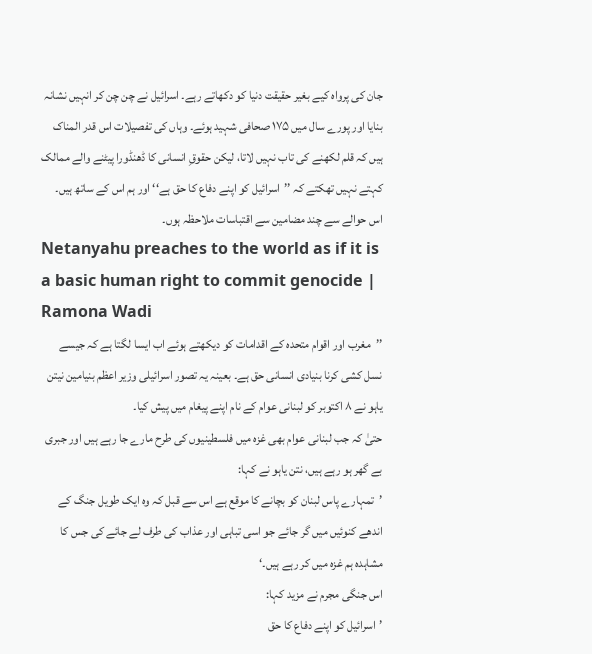جان کی پرواہ کیے بغیر حقیقت دنیا کو دکھاتے رہے۔ اسرائیل نے چن چن کر انہیں نشانہ بنایا اور پورے سال میں ۱۷۵ صحافی شہید ہوئے۔ وہاں کی تفصیلات اس قدر المناک ہیں کہ قلم لکھنے کی تاب نہیں لاتا، لیکن حقوقِ انسانی کا ڈھنڈورا پیٹنے والے ممالک کہتے نہیں تھکتے کہ ’’اسرائیل کو اپنے دفاع کا حق ہے‘‘ اور ہم اس کے ساتھ ہیں۔
اس حوالے سے چند مضامین سے اقتباسات ملاحظہ ہوں۔
Netanyahu preaches to the world as if it is a basic human right to commit genocide | Ramona Wadi
’’مغرب اور اقوام متحدہ کے اقدامات کو دیکھتے ہوئے اب ایسا لگتا ہے کہ جیسے نسل کشی کرنا بنیادی انسانی حق ہے۔ بعینہ یہ تصور اسرائیلی وزیر اعظم بنیامین نیتن یاہو نے ۸ اکتوبر کو لبنانی عوام کے نام اپنے پیغام میں پیش کیا۔
حتیٰ کہ جب لبنانی عوام بھی غزہ میں فلسطینیوں کی طرح مارے جا رہے ہیں اور جبری بے گھر ہو رہے ہیں، نتن یاہو نے کہا:
’تمہارے پاس لبنان کو بچانے کا موقع ہے اس سے قبل کہ وہ ایک طویل جنگ کے اندھے کنوئیں میں گر جائے جو اسی تباہی اور عذاب کی طرف لے جائے کی جس کا مشاہدہ ہم غزہ میں کر رہے ہیں۔‘
اس جنگی مجرم نے مزید کہا:
’اسرائیل کو اپنے دفاع کا حق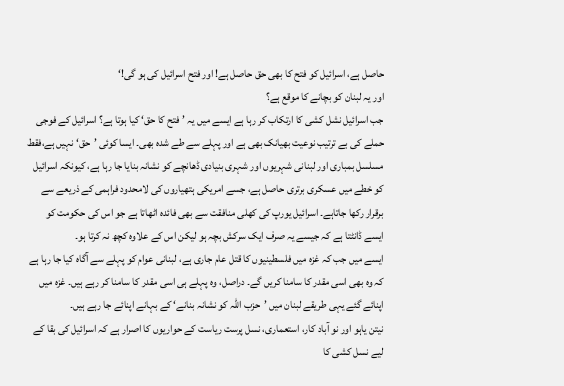حاصل ہے، اسرائیل کو فتح کا بھی حق حاصل ہے! اور فتح اسرائیل کی ہو گی!‘
اور یہ لبنان کو بچانے کا موقع ہے؟
جب اسرائیل نشل کشی کا ارتکاب کر رہا ہے ایسے میں یہ ’فتح کا حق‘ کیا ہوتا ہے؟ اسرائیل کے فوجی حملے کی بے ترتیب نوعیت بھیانک بھی ہے اور پہلے سے طے شدہ بھی۔ ایسا کوئی ’حق‘ نہیں ہے،فقط مسلسل بمباری اور لبنانی شہریوں اور شہری بنیادی ڈھانچے کو نشانہ بنایا جا رہا ہے، کیونکہ اسرائیل کو خطے میں عسکری برتری حاصل ہے، جسے امریکی ہتھیاروں کی لامحدود فراہمی کے ذریعے سے برقرار رکھا جاتاہے۔ اسرائیل یورپ کی کھلی منافقت سے بھی فائدہ اٹھاتا ہے جو اس کی حکومت کو ایسے ڈانٹتا ہے کہ جیسے یہ صرف ایک سرکش بچہ ہو لیکن اس کے علاوہ کچھ نہ کرتا ہو۔
ایسے میں جب کہ غزہ میں فلسطینیوں کا قتل عام جاری ہے، لبنانی عوام کو پہلے سے آگاہ کیا جا رہا ہے کہ وہ بھی اسی مقدر کا سامنا کریں گے۔ دراصل، وہ پہلے ہی اسی مقدر کا سامنا کر رہے ہیں۔ غزہ میں اپنائے گئے یہی طریقے لبنان میں ’حزب اللہ کو نشانہ بنانے‘ کے بہانے اپنائے جا رہے ہیں۔
نیتن یاہو اور نو آباد کار، استعماری، نسل پرست ریاست کے حواریوں کا اصرار ہے کہ اسرائیل کی بقا کے لیے نسل کشی کا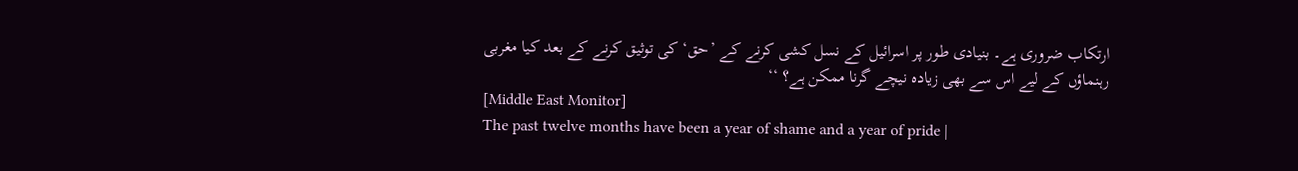ارتکاب ضروری ہے۔ بنیادی طور پر اسرائیل کے نسل کشی کرنے کے ’حق‘ کی توثیق کرنے کے بعد کیا مغربی رہنماؤں کے لیے اس سے بھی زیادہ نیچے گرنا ممکن ہے؟ ‘‘
[Middle East Monitor]
The past twelve months have been a year of shame and a year of pride |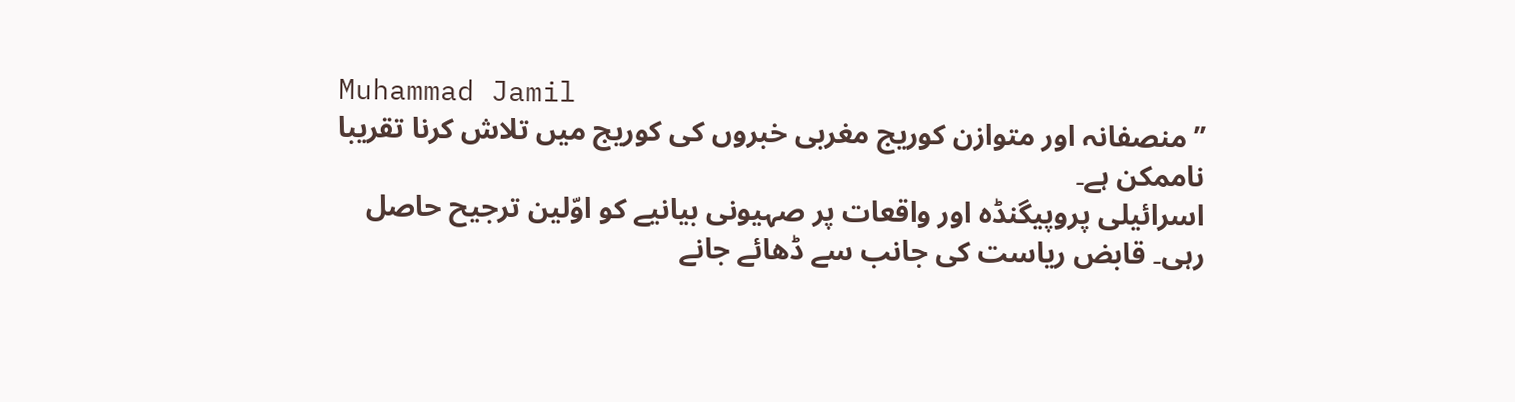Muhammad Jamil
’’ منصفانہ اور متوازن کوریج مغربی خبروں کی کوریج میں تلاش کرنا تقریبا ناممکن ہے۔
اسرائیلی پروپیگنڈہ اور واقعات پر صہیونی بیانیے کو اوّلین ترجیح حاصل رہی۔ قابض ریاست کی جانب سے ڈھائے جانے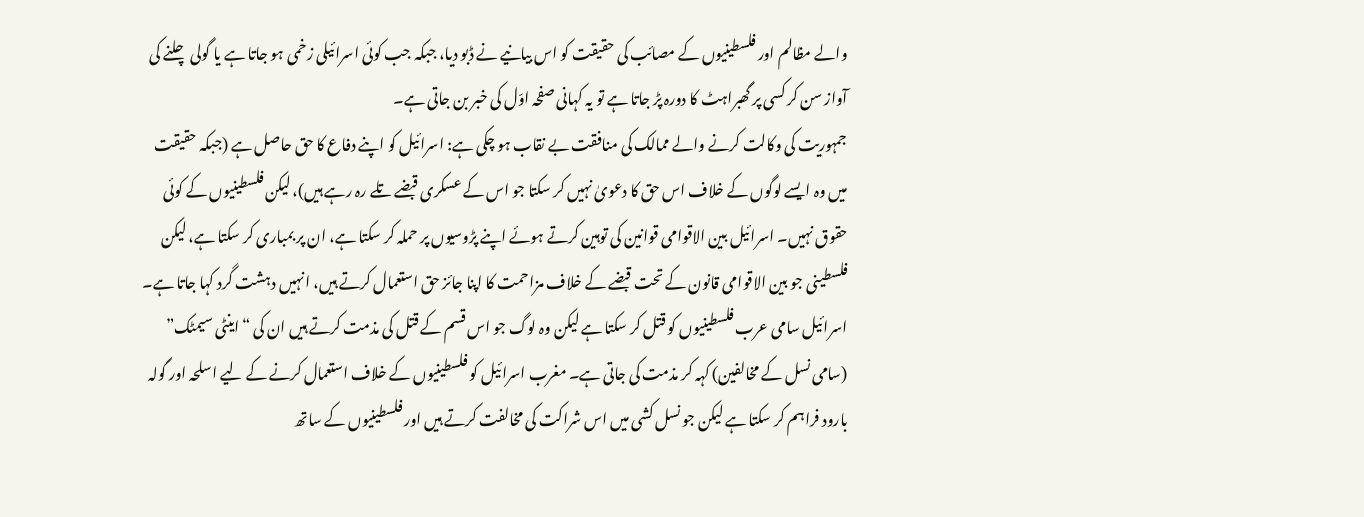والے مظالم اور فلسطینیوں کے مصائب کی حقیقت کو اس بیانیے نے ڈبو دیا، جبکہ جب کوئی اسرائیلی زخمی ہو جاتا ہے یا گولی چلنے کی آواز سن کر کسی پر گھبراہٹ کا دورہ پڑ جاتا ہے تو یہ کہانی صفحہ اوّل کی خبر بن جاتی ہے۔
جمہوریت کی وکالت کرنے والے ممالک کی منافقت بے نقاب ہو چکی ہے: اسرائیل کو اپنے دفاع کا حق حاصل ہے (جبکہ حقیقت میں وہ ایسے لوگوں کے خلاف اس حق کا دعویٰ نہیں کر سکتا جو اس کے عسکری قبضے تلے رہ رہے ہیں)، لیکن فلسطینیوں کے کوئی حقوق نہیں۔ اسرائیل بین الاقوامی قوانین کی توہین کرتے ہوئے اپنے پڑوسیوں پر حملہ کر سکتا ہے، ان پر بمباری کر سکتا ہے، لیکن فلسطینی جو بین الاقوامی قانون کے تحت قبضے کے خلاف مزاحمت کا اپنا جائز حق استعمال کرتے ہیں، انہیں دہشت گرد کہا جاتا ہے۔ اسرائیل سامی عرب فلسطینیوں کو قتل کر سکتا ہے لیکن وہ لوگ جو اس قسم کے قتل کی مذمت کرتے ہیں ان کی “اینٹی سیمٹک” (سامی نسل کے مخالفین) کہہ کر مذمت کی جاتی ہے۔ مغرب اسرائیل کو فلسطینیوں کے خلاف استعمال کرنے کے لیے اسلحہ اور گولہ بارود فراہم کر سکتا ہے لیکن جو نسل کشی میں اس شراکت کی مخالفت کرتے ہیں اور فلسطینیوں کے ساتھ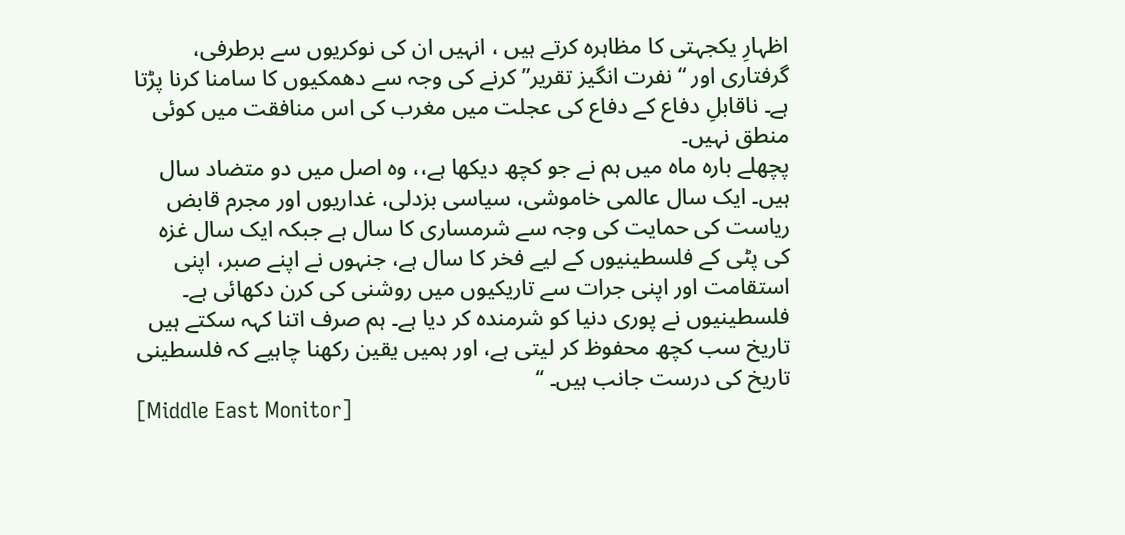اظہارِ یکجہتی کا مظاہرہ کرتے ہیں ، انہیں ان کی نوکریوں سے برطرفی، گرفتاری اور “نفرت انگیز تقریر” کرنے کی وجہ سے دھمکیوں کا سامنا کرنا پڑتا ہے۔ ناقابلِ دفاع کے دفاع کی عجلت میں مغرب کی اس منافقت میں کوئی منطق نہیں۔
پچھلے بارہ ماہ میں ہم نے جو کچھ دیکھا ہے،، وہ اصل میں دو متضاد سال ہیں۔ ایک سال عالمی خاموشی، سیاسی بزدلی، غداریوں اور مجرم قابض ریاست کی حمایت کی وجہ سے شرمساری کا سال ہے جبکہ ایک سال غزہ کی پٹی کے فلسطینیوں کے لیے فخر کا سال ہے، جنہوں نے اپنے صبر، اپنی استقامت اور اپنی جرات سے تاریکیوں میں روشنی کی کرن دکھائی ہے۔ فلسطینیوں نے پوری دنیا کو شرمندہ کر دیا ہے۔ ہم صرف اتنا کہہ سکتے ہیں تاریخ سب کچھ محفوظ کر لیتی ہے، اور ہمیں یقین رکھنا چاہیے کہ فلسطینی تاریخ کی درست جانب ہیں۔ ‘‘
[Middle East Monitor]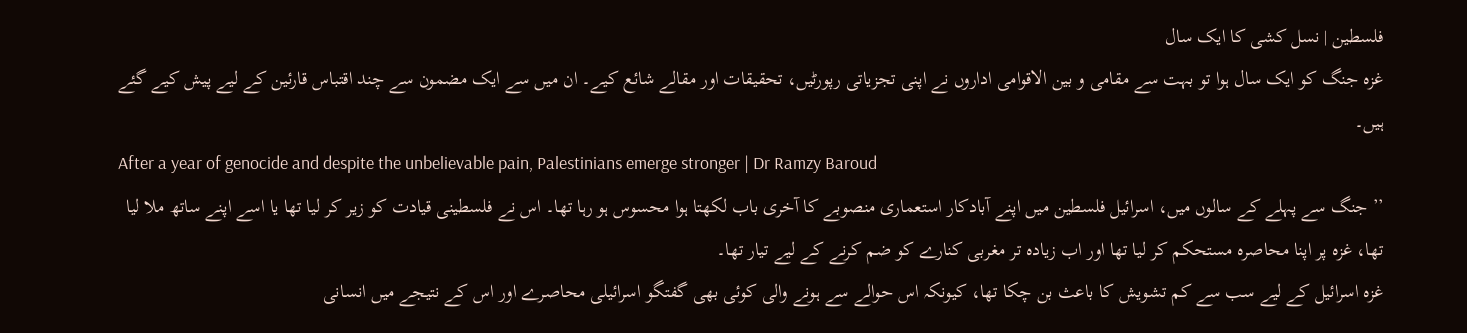فلسطین | نسل کشی کا ایک سال
غزہ جنگ کو ایک سال ہوا تو بہت سے مقامی و بین الاقوامی اداروں نے اپنی تجزیاتی رپورٹیں، تحقیقات اور مقالے شائع کیے۔ ان میں سے ایک مضمون سے چند اقتباس قارئین کے لیے پیش کیے گئے ہیں۔
After a year of genocide and despite the unbelievable pain, Palestinians emerge stronger | Dr Ramzy Baroud
’’ جنگ سے پہلے کے سالوں میں، اسرائیل فلسطین میں اپنے آبادکار استعماری منصوبے کا آخری باب لکھتا ہوا محسوس ہو رہا تھا۔ اس نے فلسطینی قیادت کو زیر کر لیا تھا یا اسے اپنے ساتھ ملا لیا تھا، غزہ پر اپنا محاصرہ مستحکم کر لیا تھا اور اب زیادہ تر مغربی کنارے کو ضم کرنے کے لیے تیار تھا۔
غزہ اسرائیل کے لیے سب سے کم تشویش کا باعث بن چکا تھا، کیونکہ اس حوالے سے ہونے والی کوئی بھی گفتگو اسرائیلی محاصرے اور اس کے نتیجے میں انسانی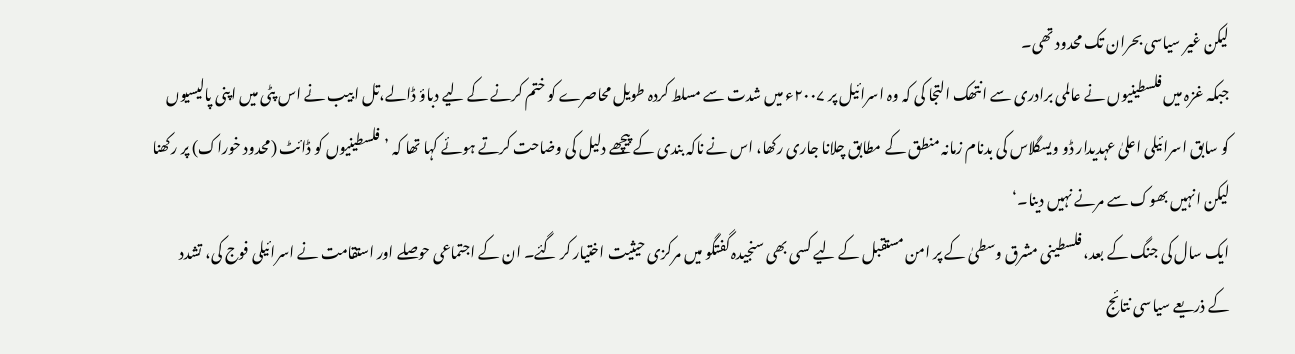لیکن غیر سیاسی بحران تک محدود تھی۔
جبکہ غزہ میں فلسطینیوں نے عالمی برادری سے انتھک التجا کی کہ وہ اسرائیل پر ۲۰۰۷ء میں شدت سے مسلط کردہ طویل محاصرے کو ختم کرنے کے لیے دباؤ ڈالے،تل ابیب نے اس پٹی میں اپنی پالیسیوں کو سابق اسرائیلی اعلیٰ عہدیدار ڈو ویسگلاس کی بدنام زمانہ منطق کے مطابق چلانا جاری رکھا، اس نے ناکہ بندی کے پیچھے دلیل کی وضاحت کرتے ہوئے کہا تھا کہ ’فلسطینیوں کو ڈائٹ (محدود خوراک) پر رکھنا لیکن انہیں بھوک سے مرنے نہیں دینا۔‘
ایک سال کی جنگ کے بعد، فلسطینی مشرق وسطیٰ کے پر امن مستقبل کے لیے کسی بھی سنجیدہ گفتگو میں مرکزی حیثیت اختیار کر گئے۔ ان کے اجتماعی حوصلے اور استقامت نے اسرائیلی فوج کی، تشدد کے ذریعے سیاسی نتائج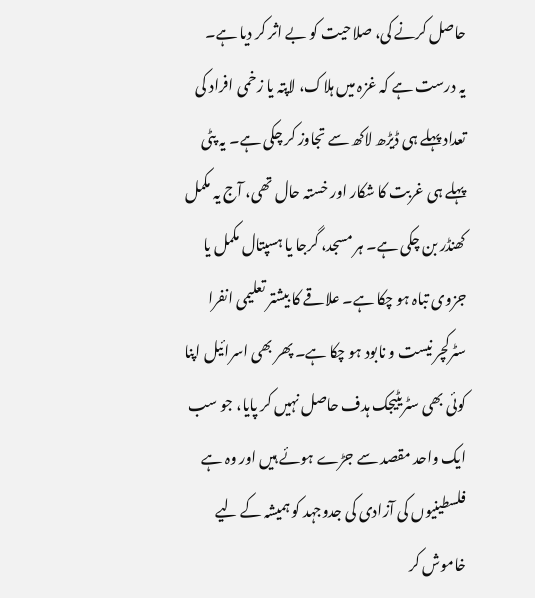حاصل کرنے کی، صلاحیت کو بے اثر کر دیا ہے۔
یہ درست ہے کہ غزہ میں ہلاک، لاپتہ یا زخمی افراد کی تعداد پہلے ہی ڈیڑھ لاکھ سے تجاوز کر چکی ہے۔ یہ پٹی پہلے ہی غربت کا شکار اور خستہ حال تھی، آج یہ مکمل کھنڈر بن چکی ہے۔ ہر مسجد، گرجا یا ہسپتال مکمل یا جزوی تباہ ہو چکا ہے۔ علاقے کا بیشتر تعلیمی انفرا سٹرکچر نیست و نابود ہو چکا ہے۔ پھر بھی اسرائیل اپنا کوئی بھی سٹریٹیجک ہدف حاصل نہیں کر پایا، جو سب ایک واحد مقصد سے جڑے ہوئے ہیں اور وہ ہے فلسطینیوں کی آزادی کی جدوجہد کو ہمیشہ کے لیے خاموش کر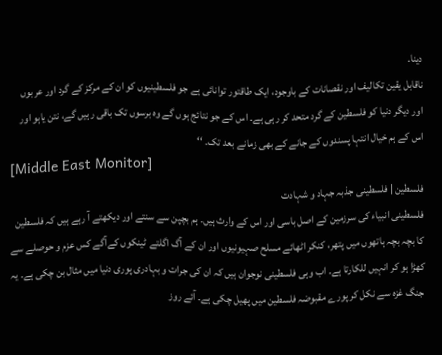دینا۔
ناقابل یقین تکالیف اور نقصانات کے باوجود، ایک طاقتور توانائی ہے جو فلسطینیوں کو ان کے مرکز کے گرد اور عربوں اور دیگر دنیا کو فلسطین کے گرد متحد کر رہی ہے۔ اس کے جو نتائج ہوں گے وہ برسوں تک باقی رہیں گے، نتن یاہو اور اس کے ہم خیال انتہا پسندوں کے جانے کے بھی زمانے بعد تک۔ ‘‘
[Middle East Monitor]
فلسطین | فلسطینی جذبہ جہاد و شہادت
فلسطینی انبیاء کی سرزمین کے اصل باسی اور اس کے وارث ہیں۔ ہم بچپن سے سنتے اور دیکھتے آ رہے ہیں کہ فلسطین کا بچہ بچہ ہاتھوں میں پتھر، کنکر اٹھائے مسلح صہیونیوں اور ان کے آگ اگلتے ٹینکوں کےآگے کس عزم و حوصلے سے کھڑا ہو کر انہیں للکارتا ہے۔ اب وہی فلسطینی نوجوان ہیں کہ ان کی جرات و بہادری پوری دنیا میں مثال بن چکی ہے۔ یہ جنگ غزہ سے نکل کر پورے مقبوضہ فلسطین میں پھیل چکی ہے۔ آئے روز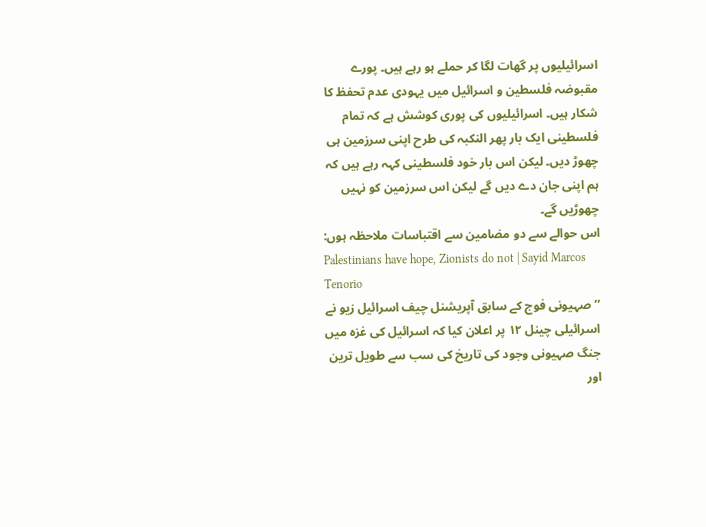اسرائیلیوں پر گھات لگا کر حملے ہو رہے ہیں۔ پورے مقبوضہ فلسطین و اسرائیل میں یہودی عدم تحفظ کا شکار ہیں۔ اسرائیلیوں کی پوری کوشش ہے کہ تمام فلسطینی ایک بار پھر النکبہ کی طرح اپنی سرزمین ہی چھوڑ دیں۔ لیکن اس بار خود فلسطینی کہہ رہے ہیں کہ ہم اپنی جان دے دیں گے لیکن اس سرزمین کو نہیں چھوڑیں گے۔
اس حوالے سے دو مضامین سے اقتباسات ملاحظہ ہوں:
Palestinians have hope, Zionists do not | Sayid Marcos Tenorio
’’ صہیونی فوج کے سابق آپریشنل چیف اسرائیل زیو نے اسرائیلی چینل ۱۲ پر اعلان کیا کہ اسرائیل کی غزہ میں جنگ صہیونی وجود کی تاریخ کی سب سے طویل ترین اور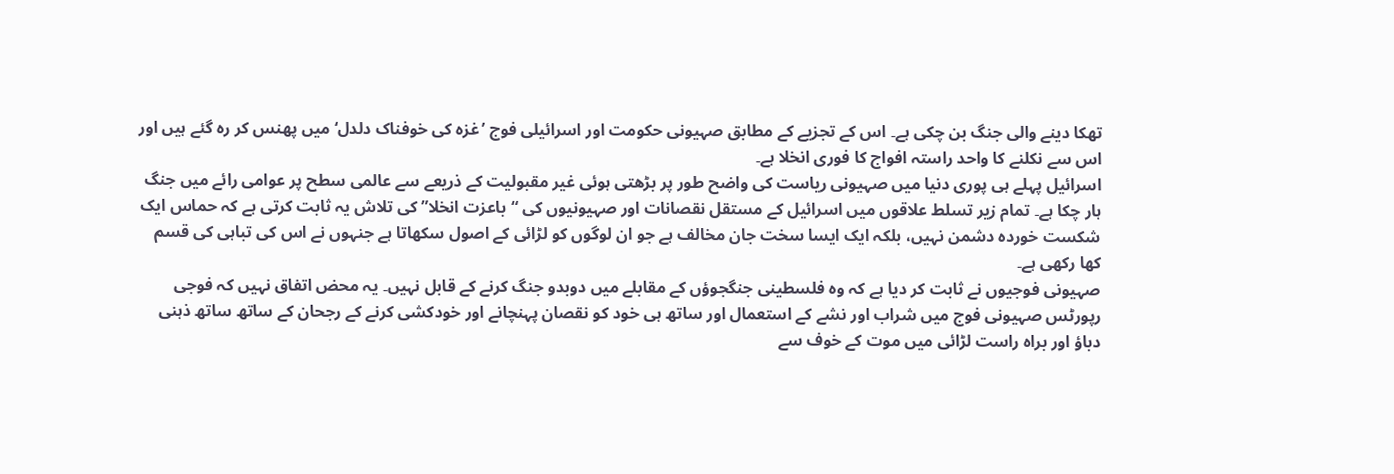تھکا دینے والی جنگ بن چکی ہے۔ اس کے تجزیے کے مطابق صہیونی حکومت اور اسرائیلی فوج ’غزہ کی خوفناک دلدل‘ میں پھنس کر رہ گئے ہیں اور اس سے نکلنے کا واحد راستہ افواج کا فوری انخلا ہے۔
اسرائیل پہلے ہی پوری دنیا میں صہیونی ریاست کی واضح طور پر بڑھتی ہوئی غیر مقبولیت کے ذریعے سے عالمی سطح پر عوامی رائے میں جنگ ہار چکا ہے۔ تمام زیر تسلط علاقوں میں اسرائیل کے مستقل نقصانات اور صہیونیوں کی “باعزت انخلا” کی تلاش یہ ثابت کرتی ہے کہ حماس ایک شکست خوردہ دشمن نہیں، بلکہ ایک ایسا سخت جان مخالف ہے جو ان لوگوں کو لڑائی کے اصول سکھاتا ہے جنہوں نے اس کی تباہی کی قسم کھا رکھی ہے۔
صہیونی فوجیوں نے ثابت کر دیا ہے کہ وہ فلسطینی جنگجوؤں کے مقابلے میں دوبدو جنگ کرنے کے قابل نہیں۔ یہ محض اتفاق نہیں کہ فوجی رپورٹس صہیونی فوج میں شراب اور نشے کے استعمال اور ساتھ ہی خود کو نقصان پہنچانے اور خودکشی کرنے کے رجحان کے ساتھ ساتھ ذہنی دباؤ اور براہ راست لڑائی میں موت کے خوف سے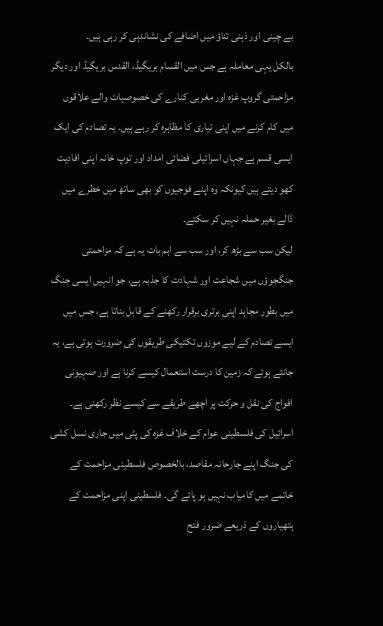بے چینی اور ذہنی تناؤ میں اضافے کی نشاندہی کر رہی ہیں۔
بالکل یہی معاملہ ہے جس میں القسام بریگیڈ، القدس بریگیڈ اور دیگر مزاحمتی گروپ غزہ اور مغربی کنارے کی خصوصیات والے علاقوں میں کام کرنے میں اپنی تیاری کا مظاہرہ کر رہے ہیں۔ یہ تصادم کی ایک ایسی قسم ہے جہاں اسرائیلی فضائی امداد اور توپ خانہ اپنی افادیت کھو دیتے ہیں کیونکہ وہ اپنے فوجیوں کو بھی ساتھ میں خطرے میں ڈالے بغیر حملہ نہیں کر سکتے۔
لیکن سب سے بڑھ کر، اور سب سے اہم بات یہ ہے کہ مزاحمتی جنگجوؤں میں شجاعت اور شہادت کا جذبہ ہے، جو انہیں ایسی جنگ میں بطور مجاہد اپنی برتری برقرار رکھنے کے قابل بناتا ہے، جس میں ایسے تصادم کے لیے موزوں تکتیکی طریقوں کی ضرورت ہوتی ہے، یہ جانتے ہوئے کہ زمین کا درست استعمال کیسے کرنا ہے اور صہیونی افواج کی نقل و حرکت پر اچھے طریقے سے کیسے نظر رکھنی ہے۔
اسرائیل کی فلسطینی عوام کے خلاف غزہ کی پٹی میں جاری نسل کشی کی جنگ اپنے جارحانہ مقاصد، بالخصوص فلسطینی مزاحمت کے خاتمے میں کامیاب نہیں ہو پائے گی۔ فلسطینی اپنی مزاحمت کے ہتھیاروں کے ذریعے ضرور فتح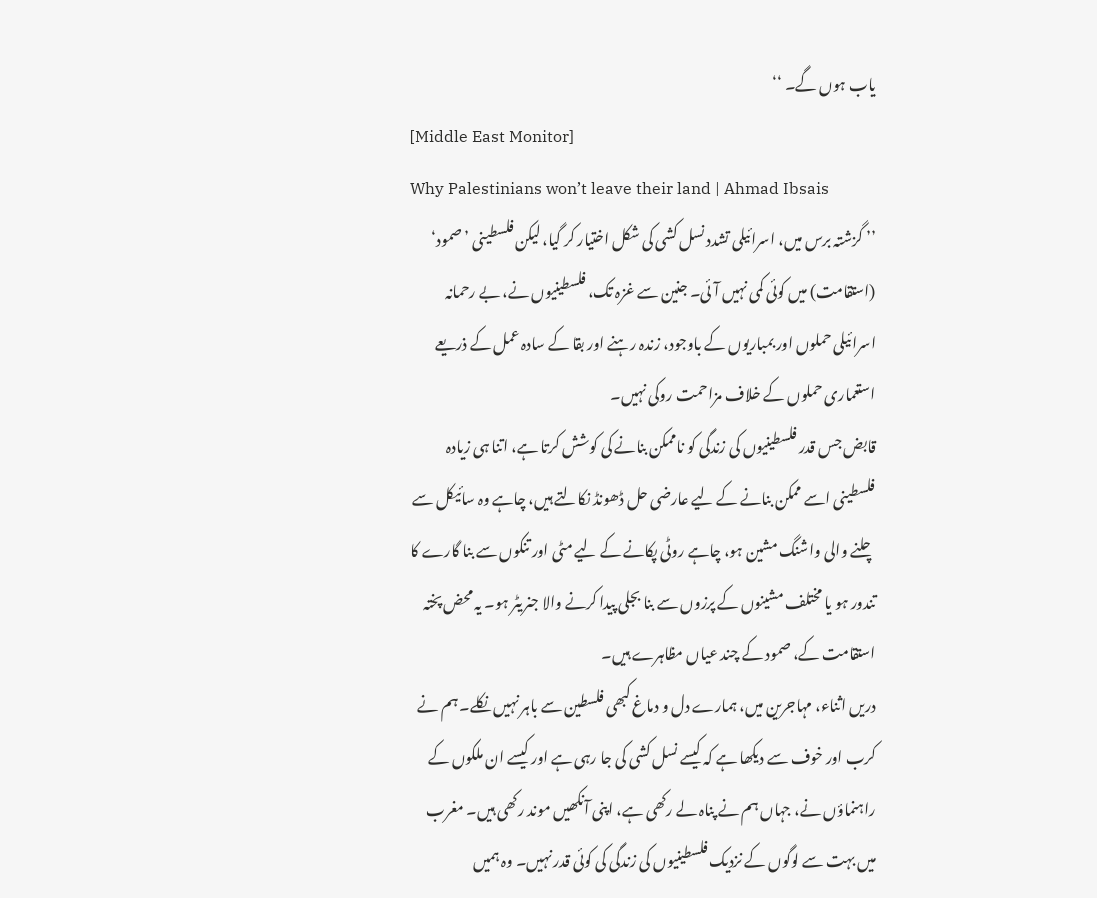یاب ہوں گے۔ ‘‘
[Middle East Monitor]
Why Palestinians won’t leave their land | Ahmad Ibsais
’’ گزشتہ برس میں، اسرائیلی تشدد نسل کشی کی شکل اختیار کر گیا، لیکن فلسطینی ’صمود‘ (استقامت) میں کوئی کمی نہیں آئی۔ جنین سے غزہ تک، فلسطینیوں نے، بے رحمانہ اسرائیلی حملوں اور بمباریوں کے باوجود، زندہ رہنے اور بقا کے سادہ عمل کے ذریعے استعماری حملوں کے خلاف مزاحمت روکی نہیں۔
قابض جس قدر فلسطینیوں کی زندگی کو ناممکن بنانے کی کوشش کرتا ہے، اتنا ہی زیادہ فلسطینی اسے ممکن بنانے کے لیے عارضی حل ڈھونڈ نکالتے ہیں، چاہے وہ سائیکل سے چلنے والی واشنگ مشین ہو، چاہے روٹی پکانے کے لیے مٹی اور تنکوں سے بنا گارے کا تندور ہو یا مختلف مشینوں کے پرزوں سے بنا بجلی پیدا کرنے والا جنریٹر ہو۔ یہ محض پختہ استقامت کے، صمود کے چند عیاں مظاہرے ہیں۔
دریں اثناء، مہاجرین میں، ہمارے دل و دماغ کبھی فلسطین سے باہر نہیں نکلے۔ ہم نے کرب اور خوف سے دیکھا ہے کہ کیسے نسل کشی کی جا رہی ہے اور کیسے ان ملکوں کے راہنماؤں نے، جہاں ہم نے پناہ لے رکھی ہے، اپنی آنکھیں موند رکھی ہیں۔ مغرب میں بہت سے لوگوں کے نزدیک فلسطینیوں کی زندگی کی کوئی قدر نہیں۔ وہ ہمیں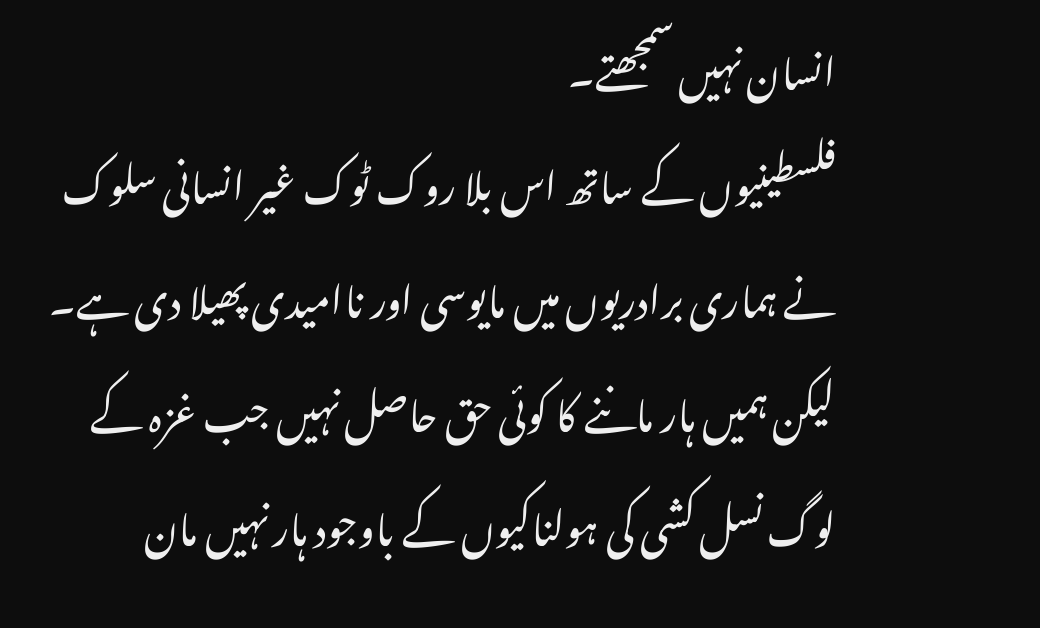انسان نہیں سمجھتے۔
فلسطینیوں کے ساتھ اس بلا روک ٹوک غیر انسانی سلوک نے ہماری برادریوں میں مایوسی اور ناامیدی پھیلا دی ہے۔ لیکن ہمیں ہار ماننے کا کوئی حق حاصل نہیں جب غزہ کے لوگ نسل کشی کی ہولناکیوں کے باوجود ہار نہیں مان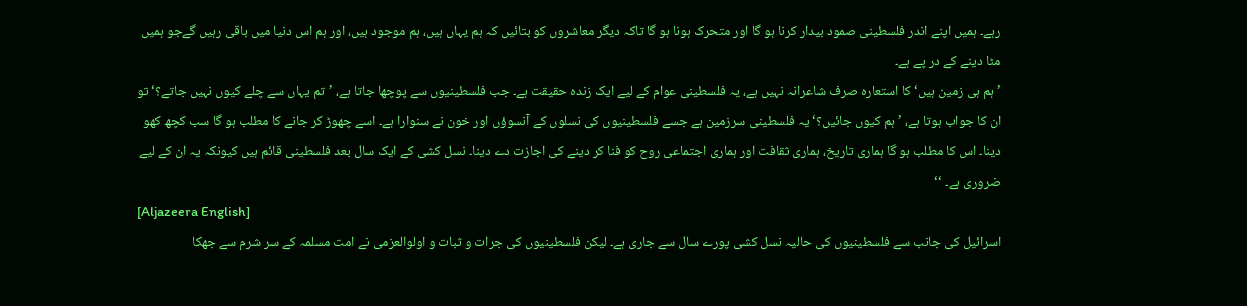رہے۔ ہمیں اپنے اندر فلسطینی صمود بیدار کرنا ہو گا اور متحرک ہونا ہو گا تاکہ دیگر معاشروں کو بتائیں کہ ہم یہاں ہیں، ہم موجود ہیں، اور ہم اس دنیا میں باقی رہیں گےجو ہمیں مٹا دینے کے در پے ہے۔
’ہم ہی زمین ہیں‘ کا استعارہ صرف شاعرانہ نہیں ہے، یہ فلسطینی عوام کے لیے ایک زندہ حقیقت ہے۔ جب فلسطینیوں سے پوچھا جاتا ہے، ’تم یہاں سے چلے کیوں نہیں جاتے؟‘ تو ان کا جواب ہوتا ہے، ’ہم کیوں جائیں؟‘ یہ فلسطینی سرزمین ہے جسے فلسطینیوں کی نسلوں کے آنسوؤں اور خون نے سنوارا ہے۔ اسے چھوڑ کر جانے کا مطلب ہو گا سب کچھ کھو دینا۔ اس کا مطلب ہو گا ہماری تاریخ، ہماری ثقافت اور ہماری اجتماعی روح کو فنا کر دینے کی اجازت دے دینا۔ نسل کشی کے ایک سال بعد فلسطینی قائم ہیں کیونکہ یہ ان کے لیے ضروری ہے۔ ‘‘
[Aljazeera English]
اسرائیل کی جانب سے فلسطینیوں کی حالیہ نسل کشی پورے سال سے جاری ہے۔ لیکن فلسطینیوں کی جرات و ثبات و اولوالعزمی نے امت مسلمہ کے سر شرم سے جھکا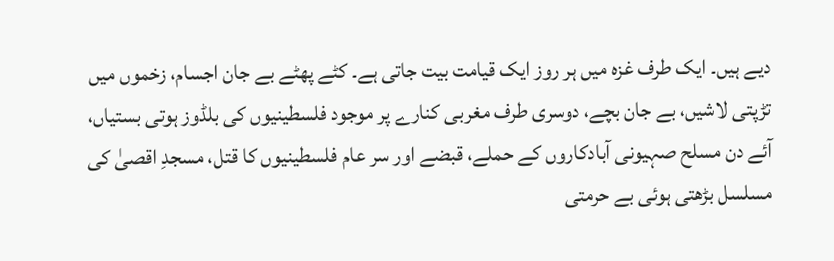دیے ہیں۔ ایک طرف غزہ میں ہر روز ایک قیامت بیت جاتی ہے۔ کٹے پھٹے بے جان اجسام، زخموں میں تڑپتی لاشیں، بے جان بچے، دوسری طرف مغربی کنارے پر موجود فلسطینیوں کی بلڈوز ہوتی بستیاں، آئے دن مسلح صہیونی آبادکاروں کے حملے، قبضے اور سر عام فلسطینیوں کا قتل، مسجدِ اقصیٰ کی مسلسل بڑھتی ہوئی بے حرمتی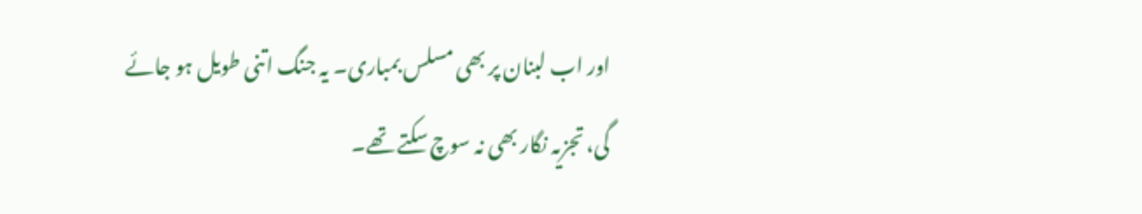اور اب لبنان پر بھی مسلس بمباری۔ یہ جنگ اتنی طویل ہو جائے گی، تجزیہ نگار بھی نہ سوچ سکتے تھے۔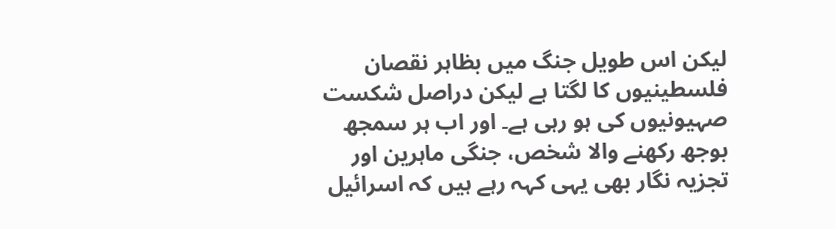لیکن اس طویل جنگ میں بظاہر نقصان فلسطینیوں کا لگتا ہے لیکن دراصل شکست صہیونیوں کی ہو رہی ہے۔ اور اب ہر سمجھ بوجھ رکھنے والا شخص، جنگی ماہرین اور تجزیہ نگار بھی یہی کہہ رہے ہیں کہ اسرائیل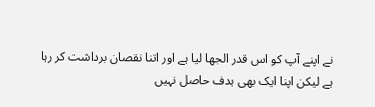نے اپنے آپ کو اس قدر الجھا لیا ہے اور اتنا نقصان برداشت کر رہا ہے لیکن اپنا ایک بھی ہدف حاصل نہیں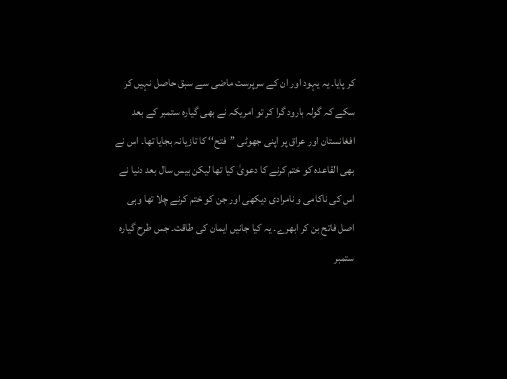کر پایا۔ یہ یہود اور ان کے سرپرست ماضی سے سبق حاصل نہیں کر سکے کہ گولہ بارود گرا کر تو امریکہ نے بھی گیارہ ستمبر کے بعد افغانستان اور عراق پر اپنی جھوٹی ’’فتح‘‘ کا تازیانہ بجایا تھا۔ اس نے بھی القاعدہ کو ختم کرنے کا دعویٰ کیا تھا لیکن بیس سال بعد دنیا نے اس کی ناکامی و نامرادی دیکھی اور جن کو ختم کرنے چلا تھا وہی اصل فاتح بن کر ابھرے۔ یہ کیا جانیں ایمان کی طاقت۔ جس طرح گیارہ ستمبر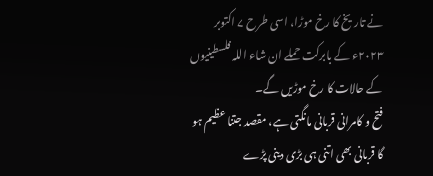نے تاریخ کا رخ موڑا، اسی طرح ۷ اکتوبر ۲۰۲۳ء کے بابرکت حملے ان شاء اللہ فلسطینیوں کے حالات کا رخ موڑیں گے۔
فتح و کامرانی قربانی مانگتی ہے، مقصد جتنا عظیم ہو گا قربانی بھی اتنی ہی بڑی دینی پڑے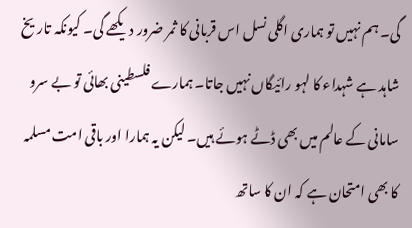گی۔ ہم نہیں تو ہماری اگلی نسل اس قربانی کا ثمر ضرور دیکھے گی۔ کیونکہ تاریخ شاہد ہے شہداء کا لہو رائیگاں نہیں جاتا۔ ہمارے فلسطینی بھائی تو بے سرو سامانی کے عالم میں بھی ڈٹے ہوئے ہیں۔ لیکن یہ ہمارا اور باقی امت مسلمہ کا بھی امتحان ہے کہ ان کا ساتھ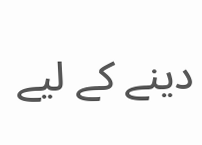دینے کے لیے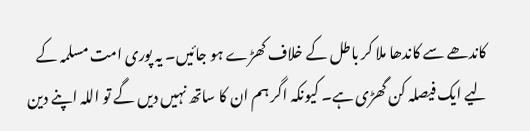کاندھے سے کاندھا ملا کر باطل کے خلاف کھڑے ہو جائیں۔ یہ پوری امت مسلمہ کے لیے ایک فیصلہ کن گھڑی ہے۔ کیونکہ اگر ہم ان کا ساتھ نہیں دیں گے تو اللہ اپنے دین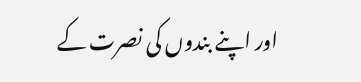اور اپنے بندوں کی نصرت کے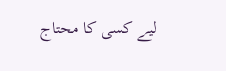لیے کسی کا محتاج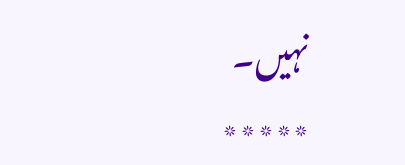نہیں۔
٭٭٭٭٭